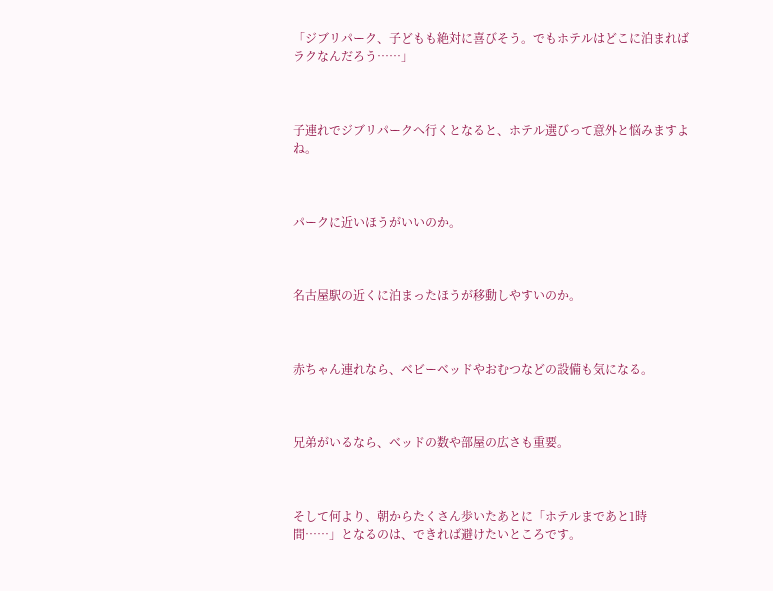「ジブリパーク、子どもも絶対に喜びそう。でもホテルはどこに泊まればラクなんだろう……」



子連れでジブリパークへ行くとなると、ホテル選びって意外と悩みますよね。



パークに近いほうがいいのか。



名古屋駅の近くに泊まったほうが移動しやすいのか。



赤ちゃん連れなら、ベビーベッドやおむつなどの設備も気になる。



兄弟がいるなら、ベッドの数や部屋の広さも重要。



そして何より、朝からたくさん歩いたあとに「ホテルまであと1時間……」となるのは、できれば避けたいところです。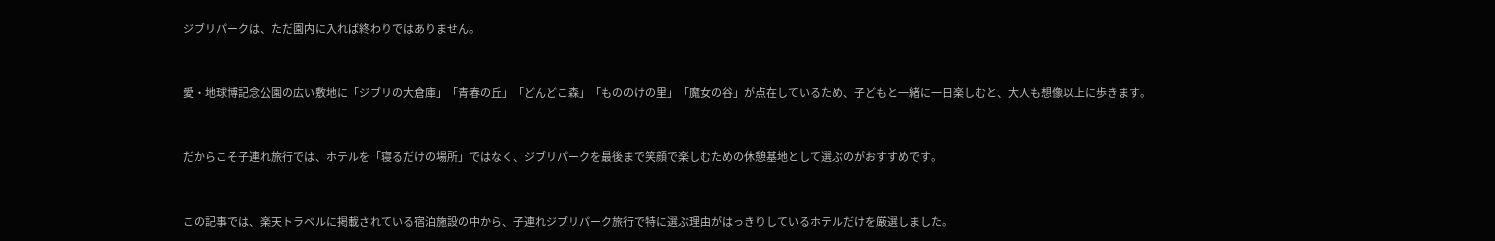ジブリパークは、ただ園内に入れば終わりではありません。



愛・地球博記念公園の広い敷地に「ジブリの大倉庫」「青春の丘」「どんどこ森」「もののけの里」「魔女の谷」が点在しているため、子どもと一緒に一日楽しむと、大人も想像以上に歩きます。



だからこそ子連れ旅行では、ホテルを「寝るだけの場所」ではなく、ジブリパークを最後まで笑顔で楽しむための休憩基地として選ぶのがおすすめです。



この記事では、楽天トラベルに掲載されている宿泊施設の中から、子連れジブリパーク旅行で特に選ぶ理由がはっきりしているホテルだけを厳選しました。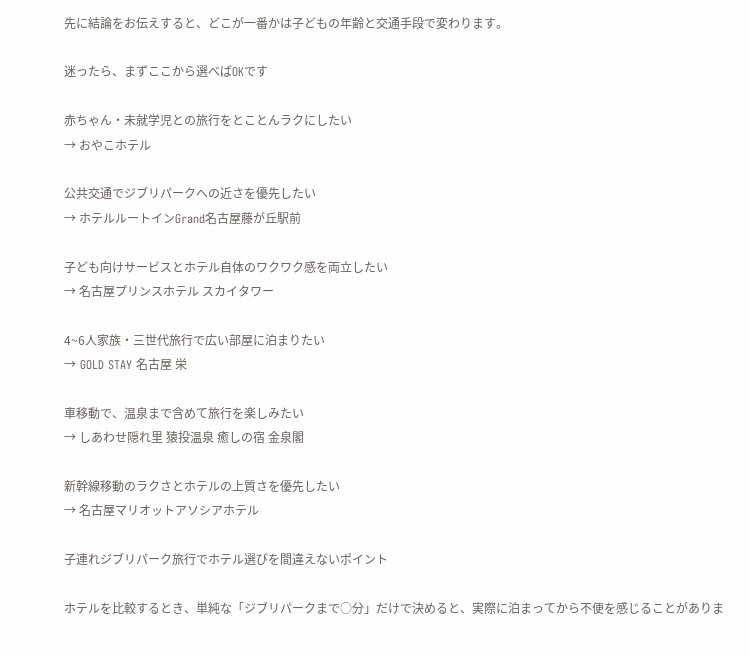先に結論をお伝えすると、どこが一番かは子どもの年齢と交通手段で変わります。

迷ったら、まずここから選べばOKです

赤ちゃん・未就学児との旅行をとことんラクにしたい
→ おやこホテル

公共交通でジブリパークへの近さを優先したい
→ ホテルルートインGrand名古屋藤が丘駅前

子ども向けサービスとホテル自体のワクワク感を両立したい
→ 名古屋プリンスホテル スカイタワー

4~6人家族・三世代旅行で広い部屋に泊まりたい
→ GOLD STAY 名古屋 栄

車移動で、温泉まで含めて旅行を楽しみたい
→ しあわせ隠れ里 猿投温泉 癒しの宿 金泉閣

新幹線移動のラクさとホテルの上質さを優先したい
→ 名古屋マリオットアソシアホテル

子連れジブリパーク旅行でホテル選びを間違えないポイント

ホテルを比較するとき、単純な「ジブリパークまで○分」だけで決めると、実際に泊まってから不便を感じることがありま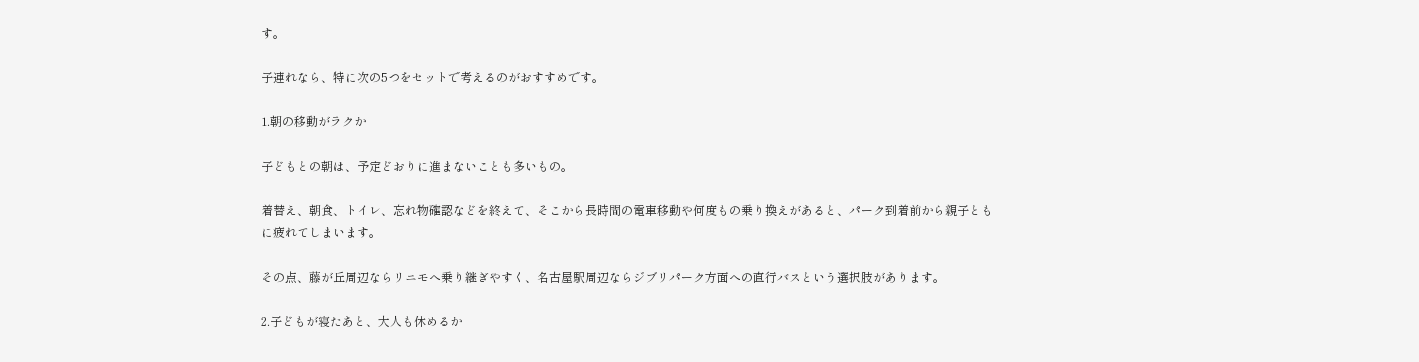す。

子連れなら、特に次の5つをセットで考えるのがおすすめです。

1.朝の移動がラクか

子どもとの朝は、予定どおりに進まないことも多いもの。

着替え、朝食、トイレ、忘れ物確認などを終えて、そこから長時間の電車移動や何度もの乗り換えがあると、パーク到着前から親子ともに疲れてしまいます。

その点、藤が丘周辺ならリニモへ乗り継ぎやすく、名古屋駅周辺ならジブリパーク方面への直行バスという選択肢があります。

2.子どもが寝たあと、大人も休めるか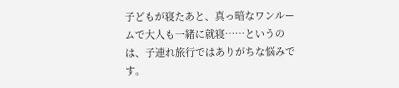子どもが寝たあと、真っ暗なワンルームで大人も一緒に就寝……というのは、子連れ旅行ではありがちな悩みです。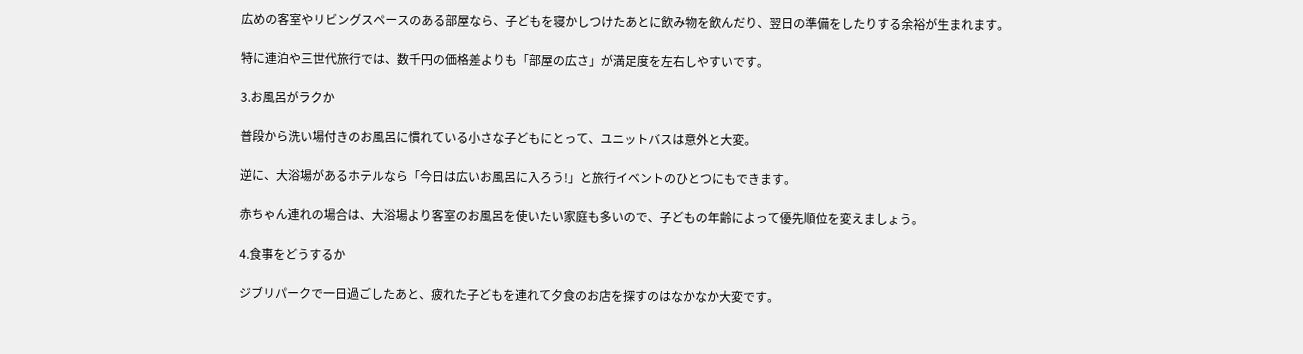広めの客室やリビングスペースのある部屋なら、子どもを寝かしつけたあとに飲み物を飲んだり、翌日の準備をしたりする余裕が生まれます。

特に連泊や三世代旅行では、数千円の価格差よりも「部屋の広さ」が満足度を左右しやすいです。

3.お風呂がラクか

普段から洗い場付きのお風呂に慣れている小さな子どもにとって、ユニットバスは意外と大変。

逆に、大浴場があるホテルなら「今日は広いお風呂に入ろう!」と旅行イベントのひとつにもできます。

赤ちゃん連れの場合は、大浴場より客室のお風呂を使いたい家庭も多いので、子どもの年齢によって優先順位を変えましょう。

4.食事をどうするか

ジブリパークで一日過ごしたあと、疲れた子どもを連れて夕食のお店を探すのはなかなか大変です。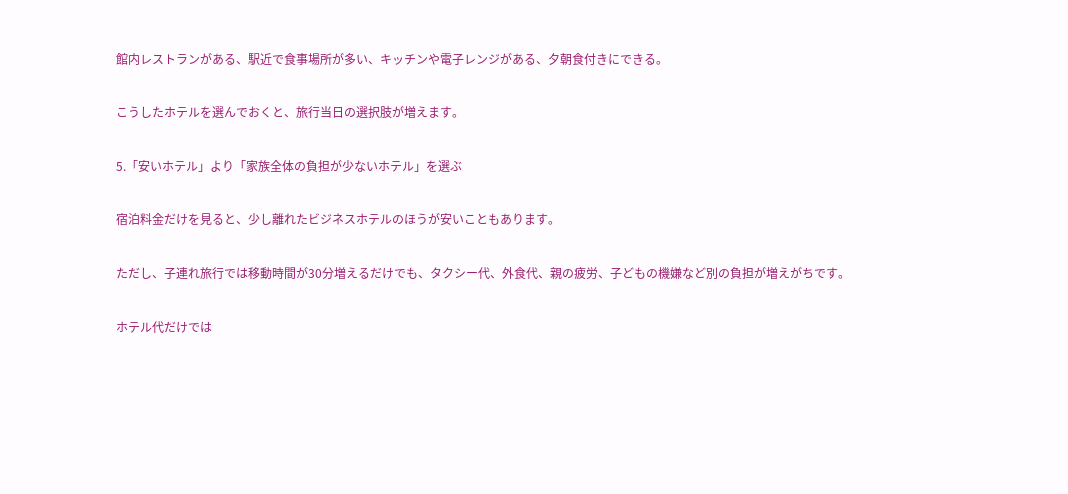館内レストランがある、駅近で食事場所が多い、キッチンや電子レンジがある、夕朝食付きにできる。

こうしたホテルを選んでおくと、旅行当日の選択肢が増えます。

5.「安いホテル」より「家族全体の負担が少ないホテル」を選ぶ

宿泊料金だけを見ると、少し離れたビジネスホテルのほうが安いこともあります。

ただし、子連れ旅行では移動時間が30分増えるだけでも、タクシー代、外食代、親の疲労、子どもの機嫌など別の負担が増えがちです。

ホテル代だけでは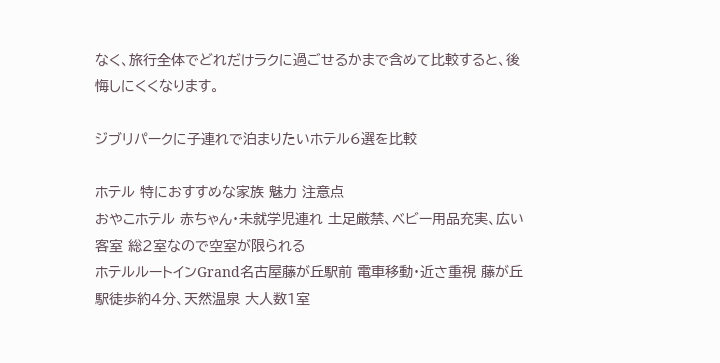なく、旅行全体でどれだけラクに過ごせるかまで含めて比較すると、後悔しにくくなります。

ジブリパークに子連れで泊まりたいホテル6選を比較

ホテル 特におすすめな家族 魅力 注意点
おやこホテル 赤ちゃん・未就学児連れ 土足厳禁、ベビー用品充実、広い客室 総2室なので空室が限られる
ホテルルートインGrand名古屋藤が丘駅前 電車移動・近さ重視 藤が丘駅徒歩約4分、天然温泉 大人数1室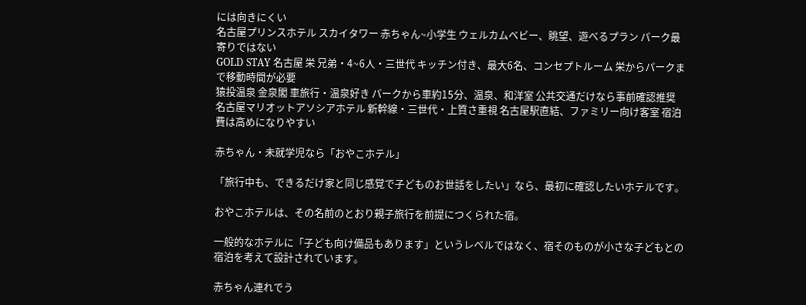には向きにくい
名古屋プリンスホテル スカイタワー 赤ちゃん~小学生 ウェルカムベビー、眺望、遊べるプラン パーク最寄りではない
GOLD STAY 名古屋 栄 兄弟・4~6人・三世代 キッチン付き、最大6名、コンセプトルーム 栄からパークまで移動時間が必要
猿投温泉 金泉閣 車旅行・温泉好き パークから車約15分、温泉、和洋室 公共交通だけなら事前確認推奨
名古屋マリオットアソシアホテル 新幹線・三世代・上質さ重視 名古屋駅直結、ファミリー向け客室 宿泊費は高めになりやすい

赤ちゃん・未就学児なら「おやこホテル」

「旅行中も、できるだけ家と同じ感覚で子どものお世話をしたい」なら、最初に確認したいホテルです。

おやこホテルは、その名前のとおり親子旅行を前提につくられた宿。

一般的なホテルに「子ども向け備品もあります」というレベルではなく、宿そのものが小さな子どもとの宿泊を考えて設計されています。

赤ちゃん連れでう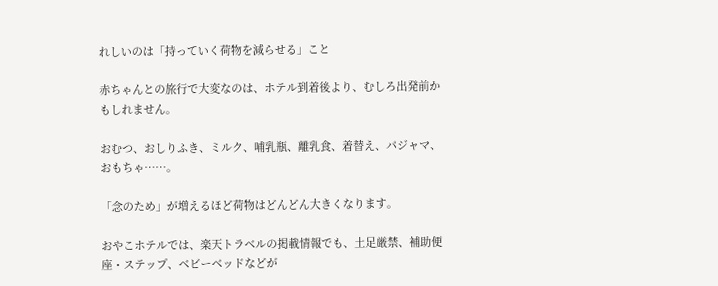れしいのは「持っていく荷物を減らせる」こと

赤ちゃんとの旅行で大変なのは、ホテル到着後より、むしろ出発前かもしれません。

おむつ、おしりふき、ミルク、哺乳瓶、離乳食、着替え、パジャマ、おもちゃ……。

「念のため」が増えるほど荷物はどんどん大きくなります。

おやこホテルでは、楽天トラベルの掲載情報でも、土足厳禁、補助便座・ステップ、ベビーベッドなどが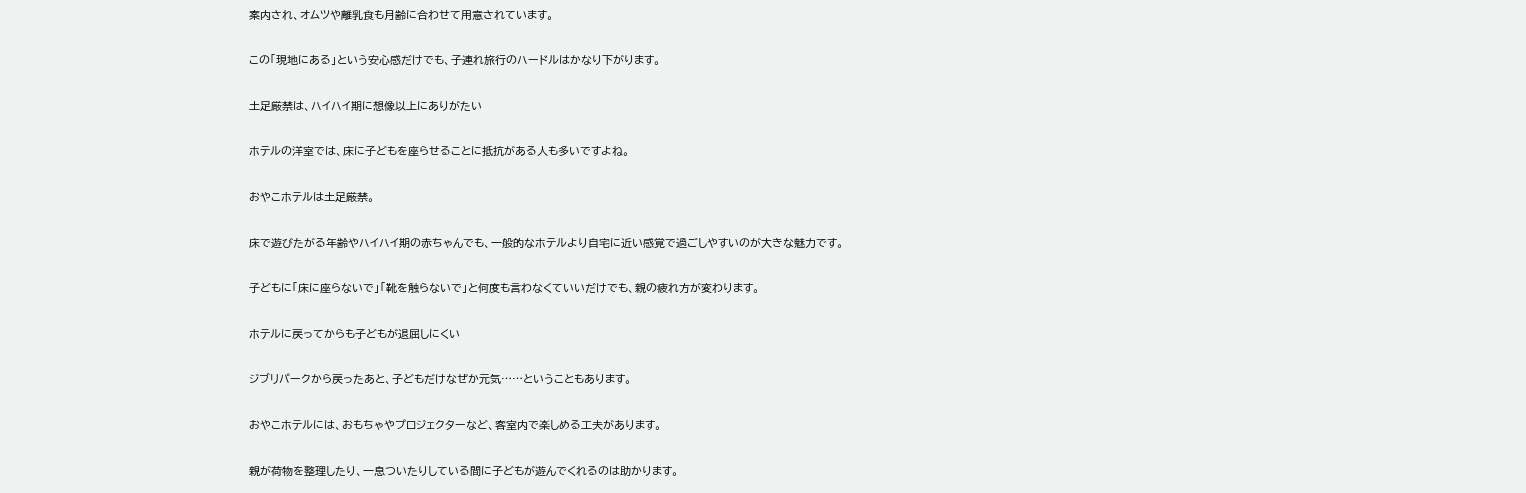案内され、オムツや離乳食も月齢に合わせて用意されています。

この「現地にある」という安心感だけでも、子連れ旅行のハードルはかなり下がります。

土足厳禁は、ハイハイ期に想像以上にありがたい

ホテルの洋室では、床に子どもを座らせることに抵抗がある人も多いですよね。

おやこホテルは土足厳禁。

床で遊びたがる年齢やハイハイ期の赤ちゃんでも、一般的なホテルより自宅に近い感覚で過ごしやすいのが大きな魅力です。

子どもに「床に座らないで」「靴を触らないで」と何度も言わなくていいだけでも、親の疲れ方が変わります。

ホテルに戻ってからも子どもが退屈しにくい

ジブリパークから戻ったあと、子どもだけなぜか元気……ということもあります。

おやこホテルには、おもちゃやプロジェクターなど、客室内で楽しめる工夫があります。

親が荷物を整理したり、一息ついたりしている間に子どもが遊んでくれるのは助かります。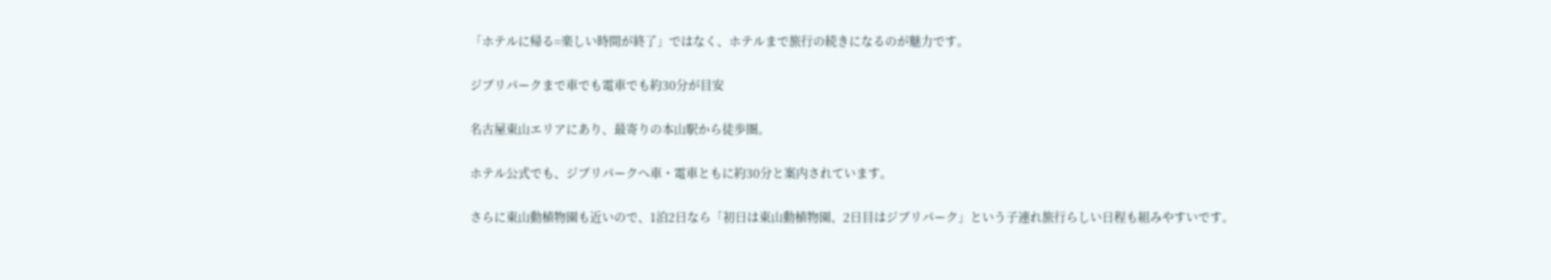「ホテルに帰る=楽しい時間が終了」ではなく、ホテルまで旅行の続きになるのが魅力です。

ジブリパークまで車でも電車でも約30分が目安

名古屋東山エリアにあり、最寄りの本山駅から徒歩圏。

ホテル公式でも、ジブリパークへ車・電車ともに約30分と案内されています。

さらに東山動植物園も近いので、1泊2日なら「初日は東山動植物園、2日目はジブリパーク」という子連れ旅行らしい日程も組みやすいです。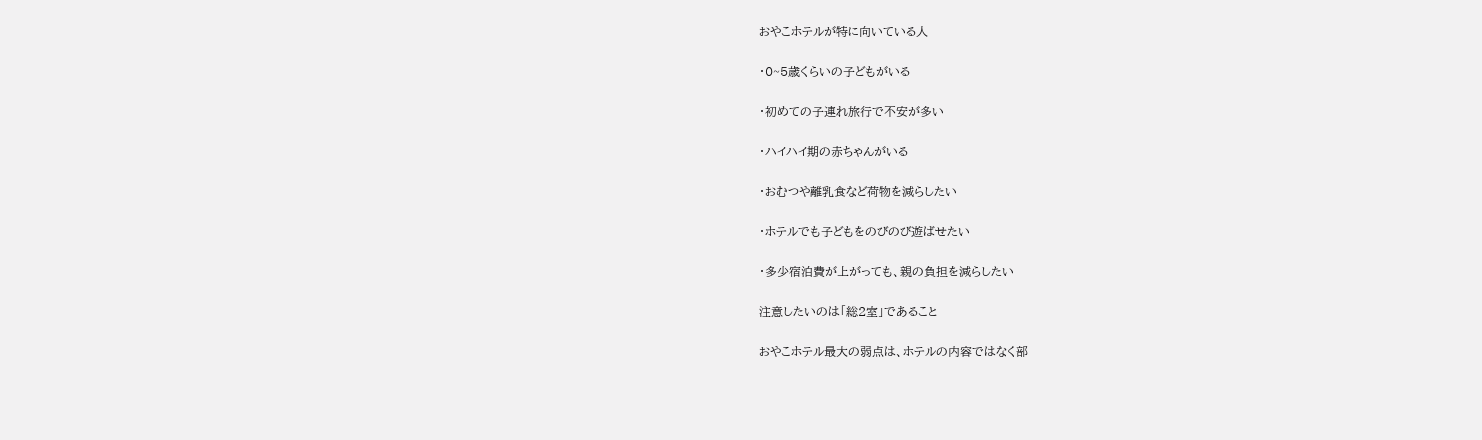おやこホテルが特に向いている人

・0~5歳くらいの子どもがいる

・初めての子連れ旅行で不安が多い

・ハイハイ期の赤ちゃんがいる

・おむつや離乳食など荷物を減らしたい

・ホテルでも子どもをのびのび遊ばせたい

・多少宿泊費が上がっても、親の負担を減らしたい

注意したいのは「総2室」であること

おやこホテル最大の弱点は、ホテルの内容ではなく部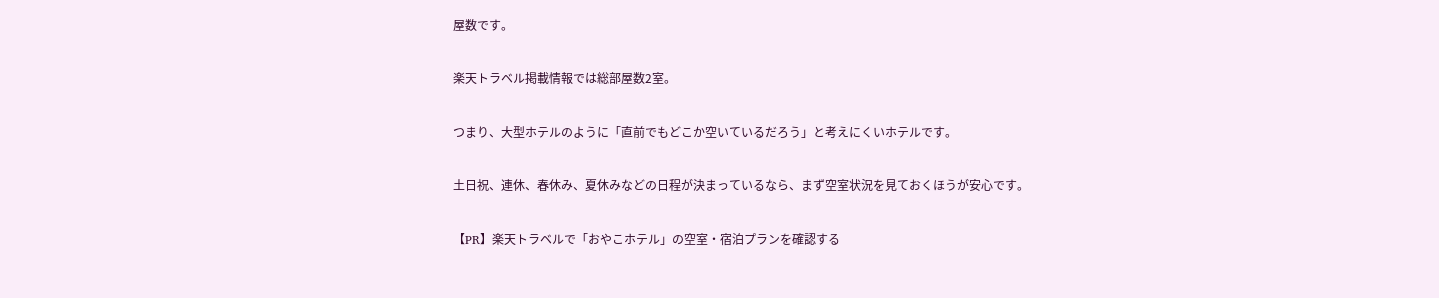屋数です。

楽天トラベル掲載情報では総部屋数2室。

つまり、大型ホテルのように「直前でもどこか空いているだろう」と考えにくいホテルです。

土日祝、連休、春休み、夏休みなどの日程が決まっているなら、まず空室状況を見ておくほうが安心です。

【PR】楽天トラベルで「おやこホテル」の空室・宿泊プランを確認する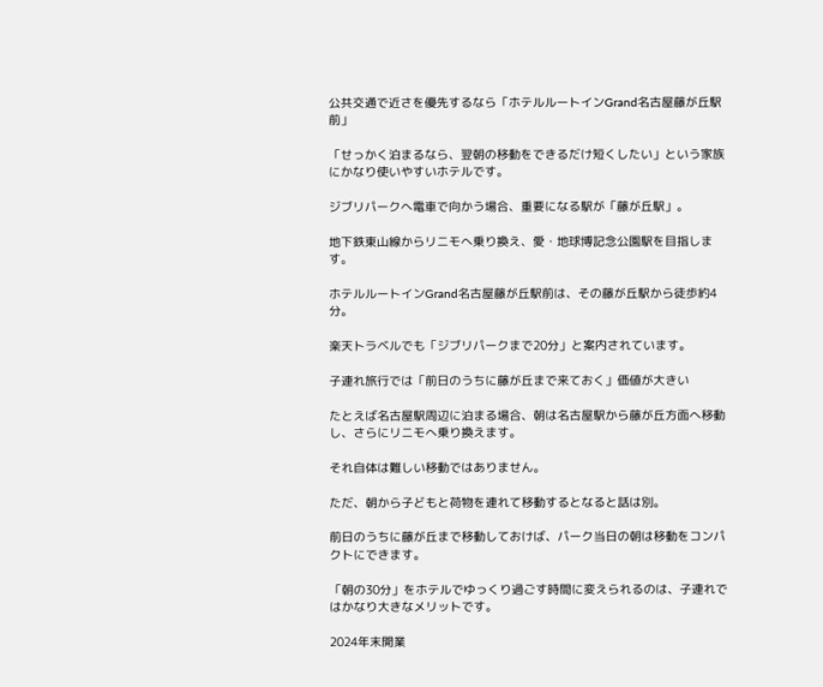公共交通で近さを優先するなら「ホテルルートインGrand名古屋藤が丘駅前」

「せっかく泊まるなら、翌朝の移動をできるだけ短くしたい」という家族にかなり使いやすいホテルです。

ジブリパークへ電車で向かう場合、重要になる駅が「藤が丘駅」。

地下鉄東山線からリニモへ乗り換え、愛・地球博記念公園駅を目指します。

ホテルルートインGrand名古屋藤が丘駅前は、その藤が丘駅から徒歩約4分。

楽天トラベルでも「ジブリパークまで20分」と案内されています。

子連れ旅行では「前日のうちに藤が丘まで来ておく」価値が大きい

たとえば名古屋駅周辺に泊まる場合、朝は名古屋駅から藤が丘方面へ移動し、さらにリニモへ乗り換えます。

それ自体は難しい移動ではありません。

ただ、朝から子どもと荷物を連れて移動するとなると話は別。

前日のうちに藤が丘まで移動しておけば、パーク当日の朝は移動をコンパクトにできます。

「朝の30分」をホテルでゆっくり過ごす時間に変えられるのは、子連れではかなり大きなメリットです。

2024年末開業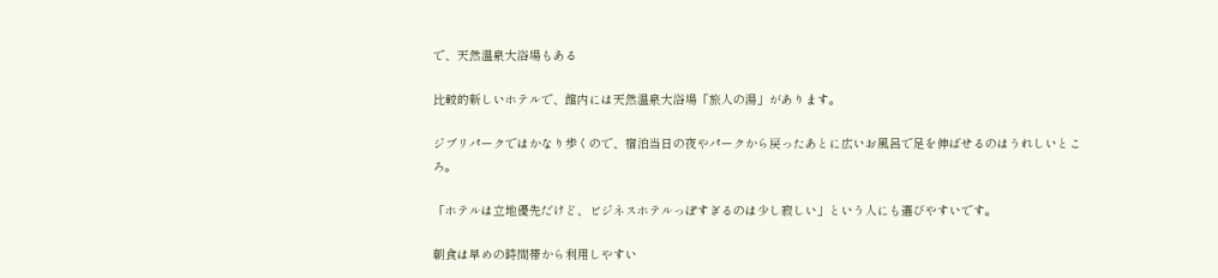で、天然温泉大浴場もある

比較的新しいホテルで、館内には天然温泉大浴場「旅人の湯」があります。

ジブリパークではかなり歩くので、宿泊当日の夜やパークから戻ったあとに広いお風呂で足を伸ばせるのはうれしいところ。

「ホテルは立地優先だけど、ビジネスホテルっぽすぎるのは少し寂しい」という人にも選びやすいです。

朝食は早めの時間帯から利用しやすい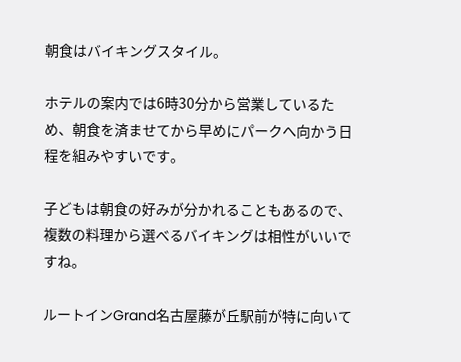朝食はバイキングスタイル。

ホテルの案内では6時30分から営業しているため、朝食を済ませてから早めにパークへ向かう日程を組みやすいです。

子どもは朝食の好みが分かれることもあるので、複数の料理から選べるバイキングは相性がいいですね。

ルートインGrand名古屋藤が丘駅前が特に向いて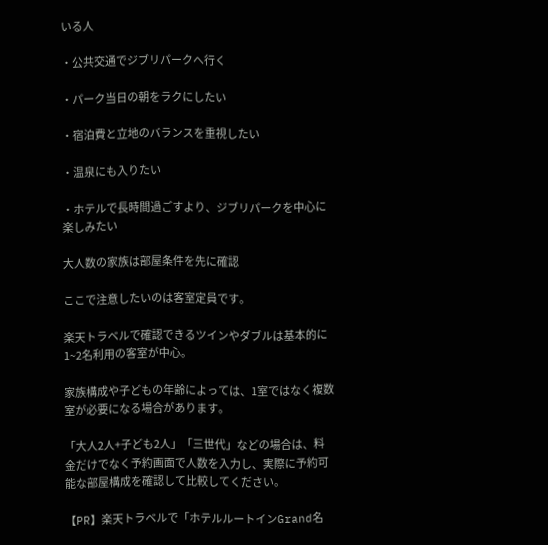いる人

・公共交通でジブリパークへ行く

・パーク当日の朝をラクにしたい

・宿泊費と立地のバランスを重視したい

・温泉にも入りたい

・ホテルで長時間過ごすより、ジブリパークを中心に楽しみたい

大人数の家族は部屋条件を先に確認

ここで注意したいのは客室定員です。

楽天トラベルで確認できるツインやダブルは基本的に1~2名利用の客室が中心。

家族構成や子どもの年齢によっては、1室ではなく複数室が必要になる場合があります。

「大人2人+子ども2人」「三世代」などの場合は、料金だけでなく予約画面で人数を入力し、実際に予約可能な部屋構成を確認して比較してください。

【PR】楽天トラベルで「ホテルルートインGrand名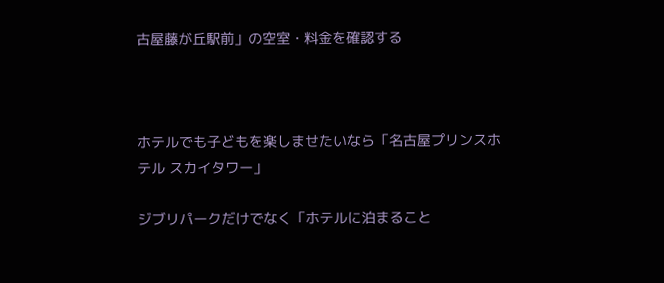古屋藤が丘駅前」の空室・料金を確認する



ホテルでも子どもを楽しませたいなら「名古屋プリンスホテル スカイタワー」

ジブリパークだけでなく「ホテルに泊まること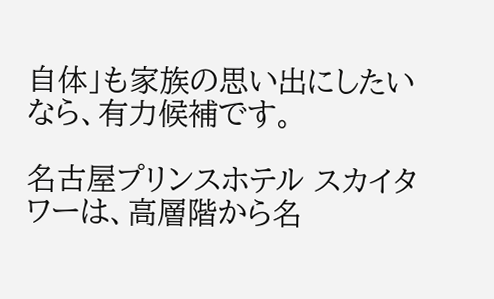自体」も家族の思い出にしたいなら、有力候補です。

名古屋プリンスホテル スカイタワーは、高層階から名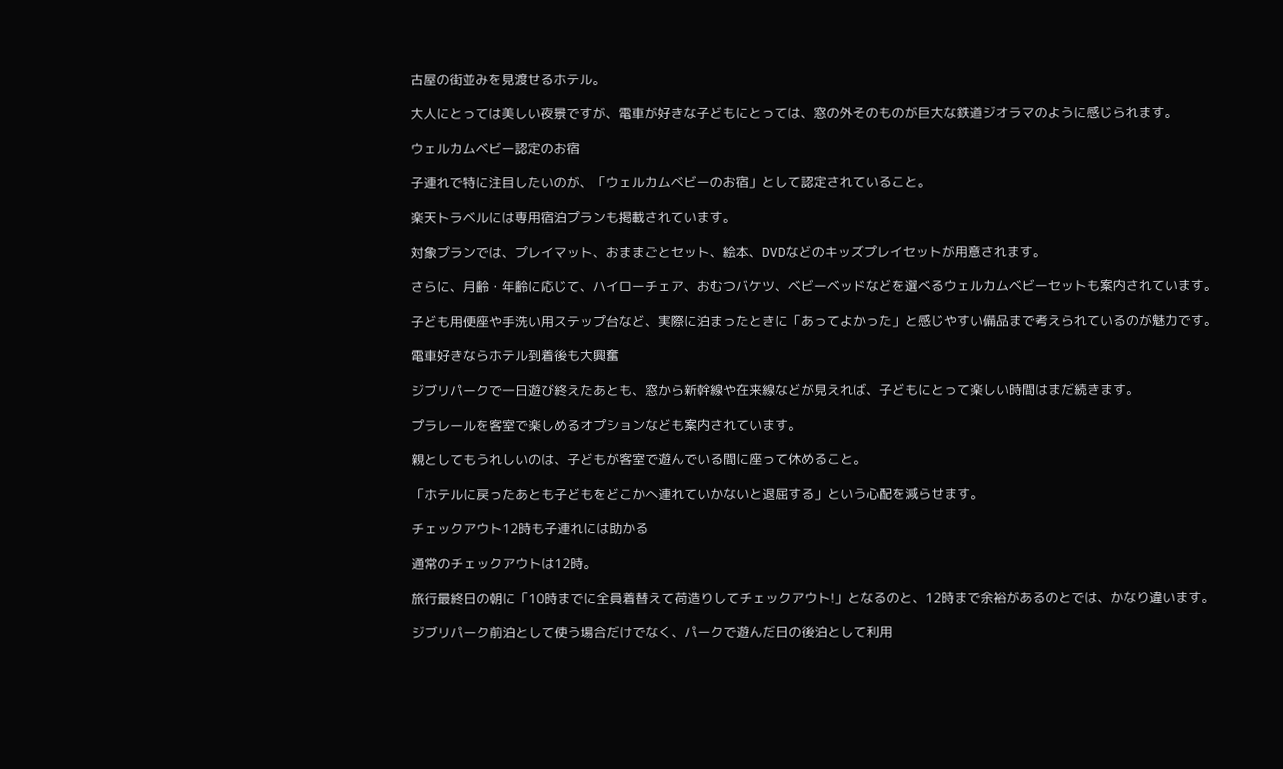古屋の街並みを見渡せるホテル。

大人にとっては美しい夜景ですが、電車が好きな子どもにとっては、窓の外そのものが巨大な鉄道ジオラマのように感じられます。

ウェルカムベビー認定のお宿

子連れで特に注目したいのが、「ウェルカムベビーのお宿」として認定されていること。

楽天トラベルには専用宿泊プランも掲載されています。

対象プランでは、プレイマット、おままごとセット、絵本、DVDなどのキッズプレイセットが用意されます。

さらに、月齢・年齢に応じて、ハイローチェア、おむつバケツ、ベビーベッドなどを選べるウェルカムベビーセットも案内されています。

子ども用便座や手洗い用ステップ台など、実際に泊まったときに「あってよかった」と感じやすい備品まで考えられているのが魅力です。

電車好きならホテル到着後も大興奮

ジブリパークで一日遊び終えたあとも、窓から新幹線や在来線などが見えれば、子どもにとって楽しい時間はまだ続きます。

プラレールを客室で楽しめるオプションなども案内されています。

親としてもうれしいのは、子どもが客室で遊んでいる間に座って休めること。

「ホテルに戻ったあとも子どもをどこかへ連れていかないと退屈する」という心配を減らせます。

チェックアウト12時も子連れには助かる

通常のチェックアウトは12時。

旅行最終日の朝に「10時までに全員着替えて荷造りしてチェックアウト!」となるのと、12時まで余裕があるのとでは、かなり違います。

ジブリパーク前泊として使う場合だけでなく、パークで遊んだ日の後泊として利用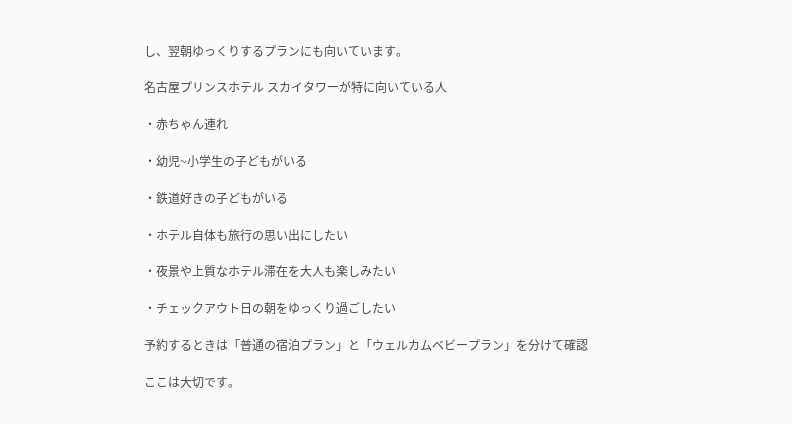し、翌朝ゆっくりするプランにも向いています。

名古屋プリンスホテル スカイタワーが特に向いている人

・赤ちゃん連れ

・幼児~小学生の子どもがいる

・鉄道好きの子どもがいる

・ホテル自体も旅行の思い出にしたい

・夜景や上質なホテル滞在を大人も楽しみたい

・チェックアウト日の朝をゆっくり過ごしたい

予約するときは「普通の宿泊プラン」と「ウェルカムベビープラン」を分けて確認

ここは大切です。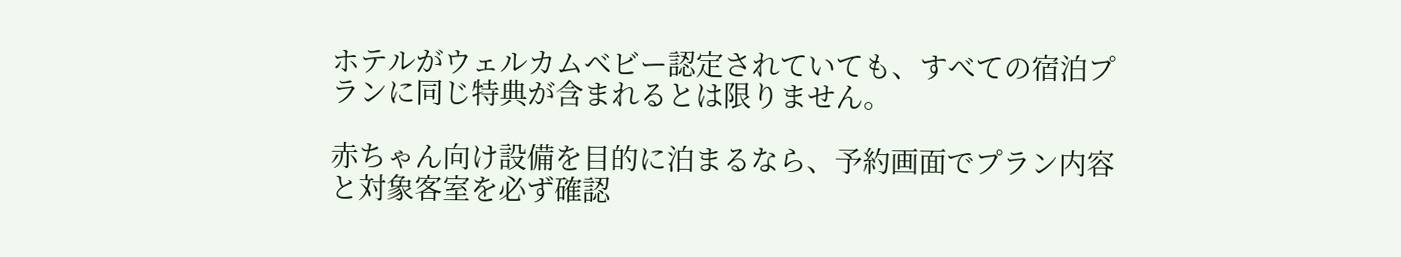ホテルがウェルカムベビー認定されていても、すべての宿泊プランに同じ特典が含まれるとは限りません。

赤ちゃん向け設備を目的に泊まるなら、予約画面でプラン内容と対象客室を必ず確認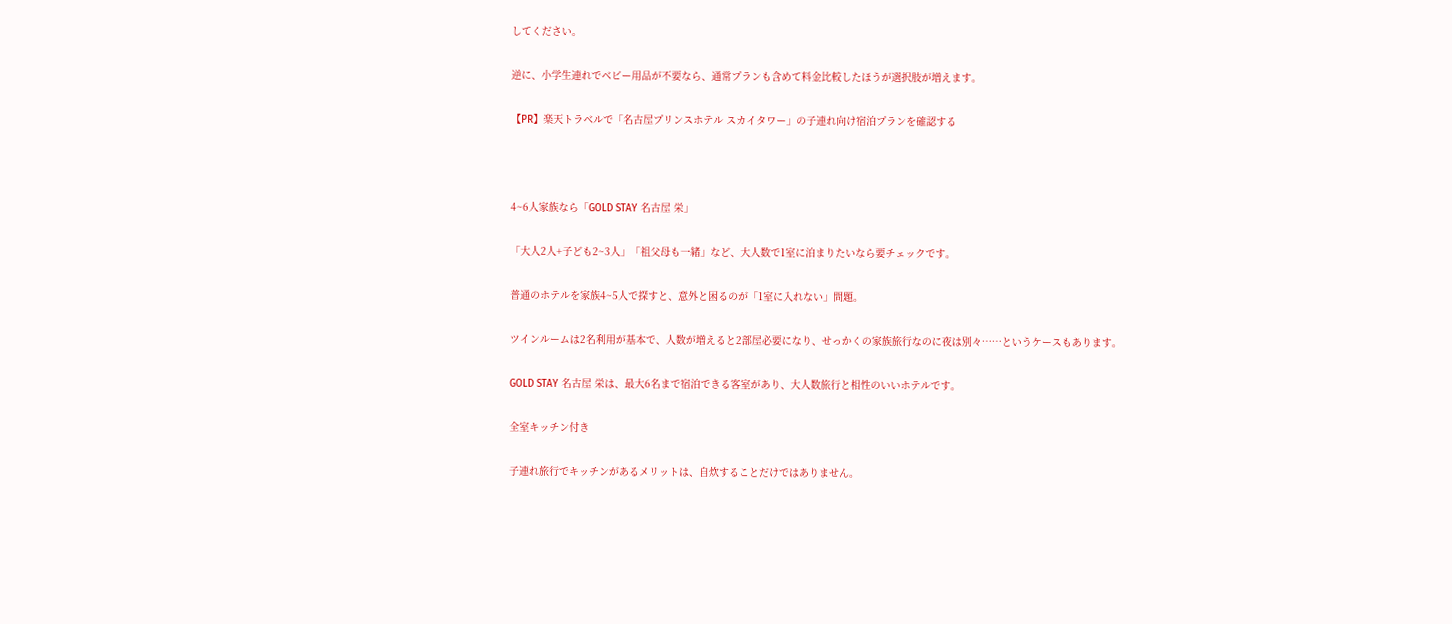してください。

逆に、小学生連れでベビー用品が不要なら、通常プランも含めて料金比較したほうが選択肢が増えます。

【PR】楽天トラベルで「名古屋プリンスホテル スカイタワー」の子連れ向け宿泊プランを確認する



4~6人家族なら「GOLD STAY 名古屋 栄」

「大人2人+子ども2~3人」「祖父母も一緒」など、大人数で1室に泊まりたいなら要チェックです。

普通のホテルを家族4~5人で探すと、意外と困るのが「1室に入れない」問題。

ツインルームは2名利用が基本で、人数が増えると2部屋必要になり、せっかくの家族旅行なのに夜は別々……というケースもあります。

GOLD STAY 名古屋 栄は、最大6名まで宿泊できる客室があり、大人数旅行と相性のいいホテルです。

全室キッチン付き

子連れ旅行でキッチンがあるメリットは、自炊することだけではありません。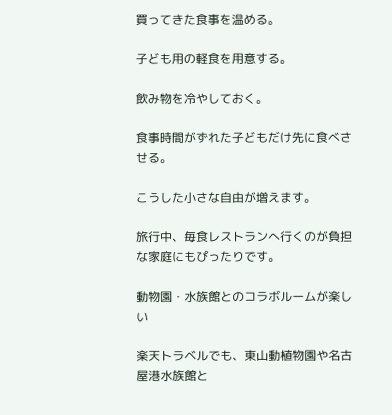買ってきた食事を温める。

子ども用の軽食を用意する。

飲み物を冷やしておく。

食事時間がずれた子どもだけ先に食べさせる。

こうした小さな自由が増えます。

旅行中、毎食レストランへ行くのが負担な家庭にもぴったりです。

動物園・水族館とのコラボルームが楽しい

楽天トラベルでも、東山動植物園や名古屋港水族館と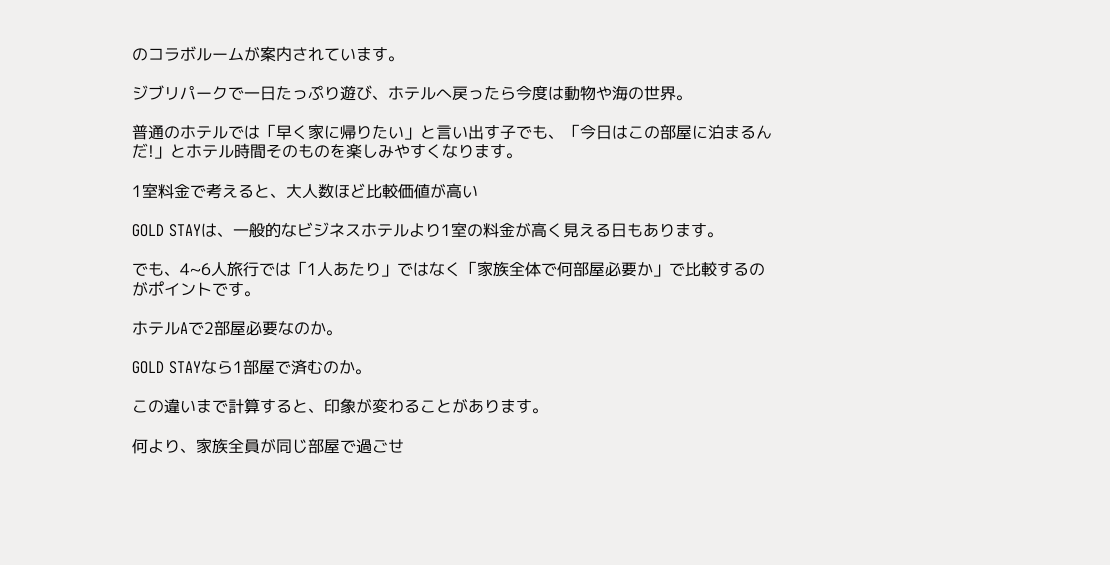のコラボルームが案内されています。

ジブリパークで一日たっぷり遊び、ホテルへ戻ったら今度は動物や海の世界。

普通のホテルでは「早く家に帰りたい」と言い出す子でも、「今日はこの部屋に泊まるんだ!」とホテル時間そのものを楽しみやすくなります。

1室料金で考えると、大人数ほど比較価値が高い

GOLD STAYは、一般的なビジネスホテルより1室の料金が高く見える日もあります。

でも、4~6人旅行では「1人あたり」ではなく「家族全体で何部屋必要か」で比較するのがポイントです。

ホテルAで2部屋必要なのか。

GOLD STAYなら1部屋で済むのか。

この違いまで計算すると、印象が変わることがあります。

何より、家族全員が同じ部屋で過ごせ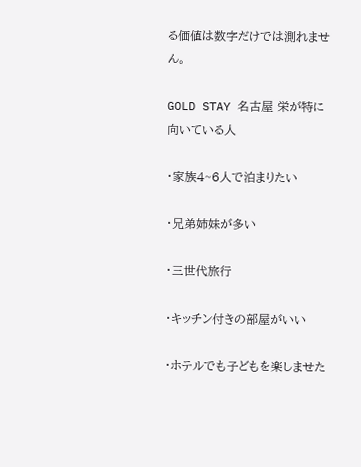る価値は数字だけでは測れません。

GOLD STAY 名古屋 栄が特に向いている人

・家族4~6人で泊まりたい

・兄弟姉妹が多い

・三世代旅行

・キッチン付きの部屋がいい

・ホテルでも子どもを楽しませた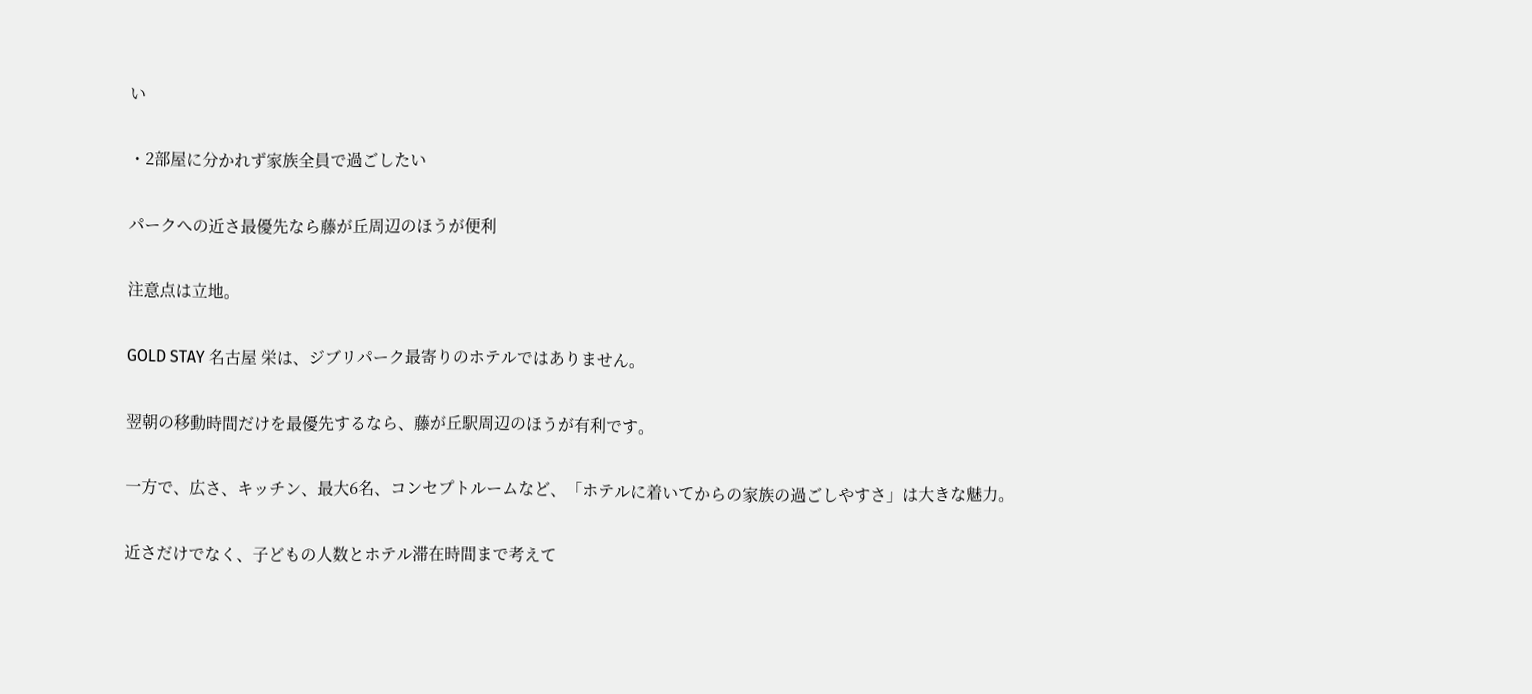い

・2部屋に分かれず家族全員で過ごしたい

パークへの近さ最優先なら藤が丘周辺のほうが便利

注意点は立地。

GOLD STAY 名古屋 栄は、ジブリパーク最寄りのホテルではありません。

翌朝の移動時間だけを最優先するなら、藤が丘駅周辺のほうが有利です。

一方で、広さ、キッチン、最大6名、コンセプトルームなど、「ホテルに着いてからの家族の過ごしやすさ」は大きな魅力。

近さだけでなく、子どもの人数とホテル滞在時間まで考えて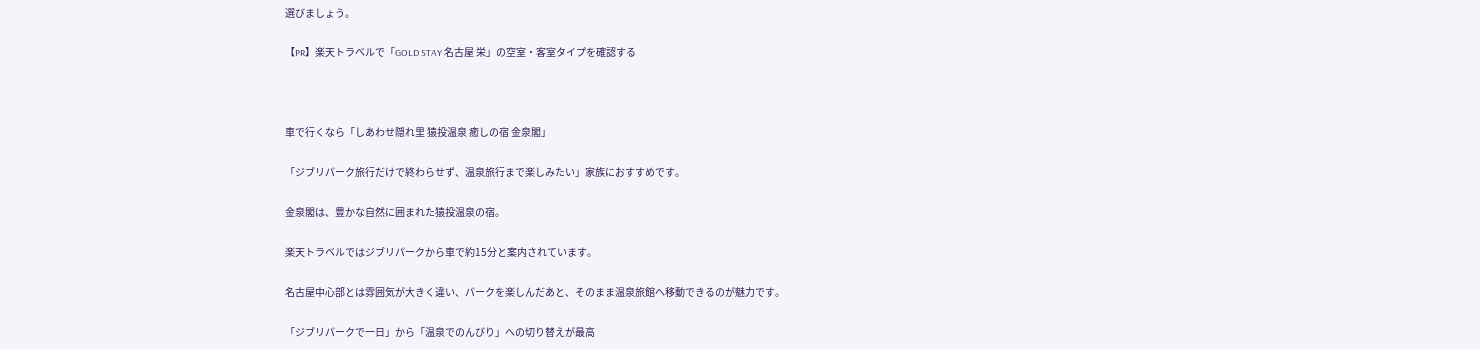選びましょう。

【PR】楽天トラベルで「GOLD STAY 名古屋 栄」の空室・客室タイプを確認する



車で行くなら「しあわせ隠れ里 猿投温泉 癒しの宿 金泉閣」

「ジブリパーク旅行だけで終わらせず、温泉旅行まで楽しみたい」家族におすすめです。

金泉閣は、豊かな自然に囲まれた猿投温泉の宿。

楽天トラベルではジブリパークから車で約15分と案内されています。

名古屋中心部とは雰囲気が大きく違い、パークを楽しんだあと、そのまま温泉旅館へ移動できるのが魅力です。

「ジブリパークで一日」から「温泉でのんびり」への切り替えが最高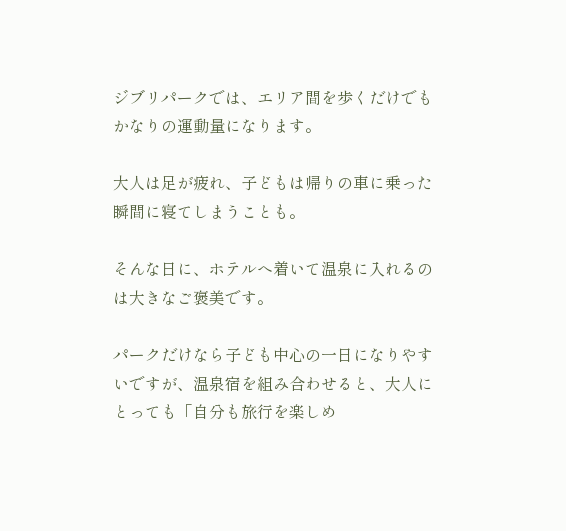ジブリパークでは、エリア間を歩くだけでもかなりの運動量になります。

大人は足が疲れ、子どもは帰りの車に乗った瞬間に寝てしまうことも。

そんな日に、ホテルへ着いて温泉に入れるのは大きなご褒美です。

パークだけなら子ども中心の一日になりやすいですが、温泉宿を組み合わせると、大人にとっても「自分も旅行を楽しめ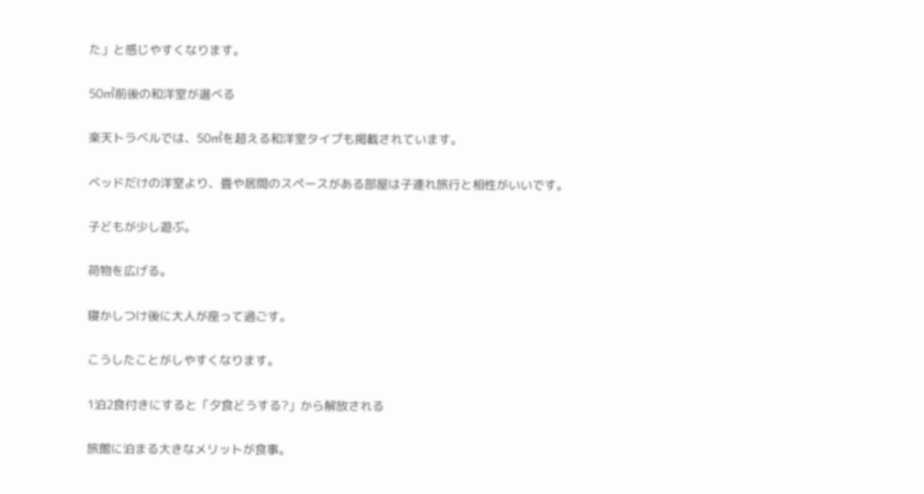た」と感じやすくなります。

50㎡前後の和洋室が選べる

楽天トラベルでは、50㎡を超える和洋室タイプも掲載されています。

ベッドだけの洋室より、畳や居間のスペースがある部屋は子連れ旅行と相性がいいです。

子どもが少し遊ぶ。

荷物を広げる。

寝かしつけ後に大人が座って過ごす。

こうしたことがしやすくなります。

1泊2食付きにすると「夕食どうする?」から解放される

旅館に泊まる大きなメリットが食事。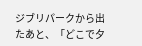ジブリパークから出たあと、「どこで夕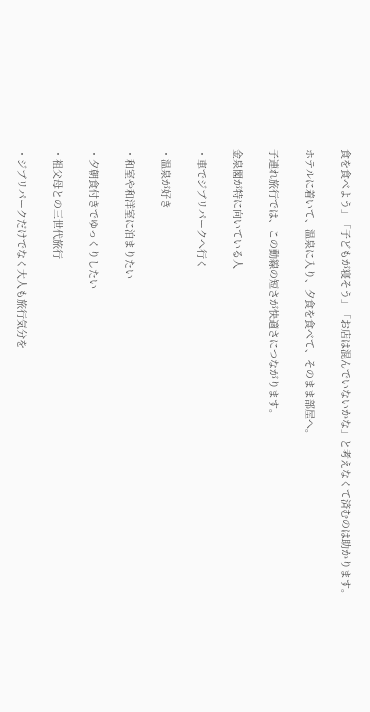食を食べよう」「子どもが寝そう」「お店は混んでいないかな」と考えなくて済むのは助かります。

ホテルに着いて、温泉に入り、夕食を食べて、そのまま部屋へ。

子連れ旅行では、この動線の短さが快適さにつながります。

金泉閣が特に向いている人

・車でジブリパークへ行く

・温泉が好き

・和室や和洋室に泊まりたい

・夕朝食付きでゆっくりしたい

・祖父母との三世代旅行

・ジブリパークだけでなく大人も旅行気分を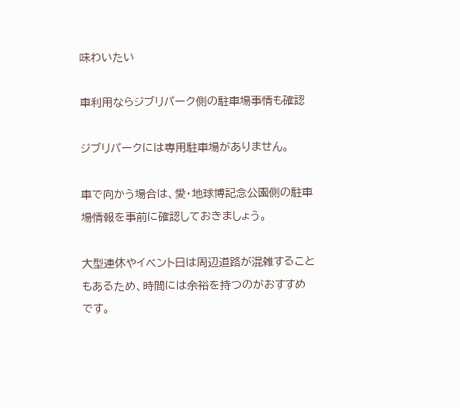味わいたい

車利用ならジブリパーク側の駐車場事情も確認

ジブリパークには専用駐車場がありません。

車で向かう場合は、愛・地球博記念公園側の駐車場情報を事前に確認しておきましょう。

大型連休やイベント日は周辺道路が混雑することもあるため、時間には余裕を持つのがおすすめです。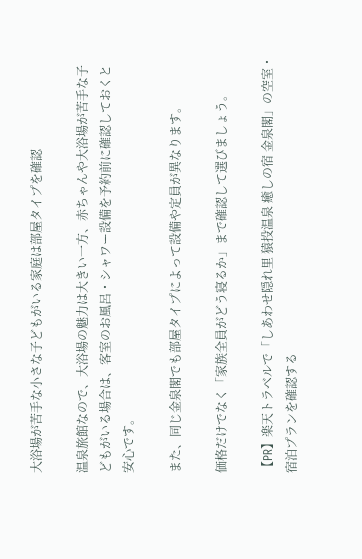大浴場が苦手な小さな子どもがいる家庭は部屋タイプを確認

温泉旅館なので、大浴場の魅力は大きい一方、赤ちゃんや大浴場が苦手な子どもがいる場合は、客室のお風呂・シャワー設備を予約前に確認しておくと安心です。

また、同じ金泉閣でも部屋タイプによって設備や定員が異なります。

価格だけでなく「家族全員がどう寝るか」まで確認して選びましょう。

【PR】楽天トラベルで「しあわせ隠れ里 猿投温泉 癒しの宿 金泉閣」の空室・宿泊プランを確認する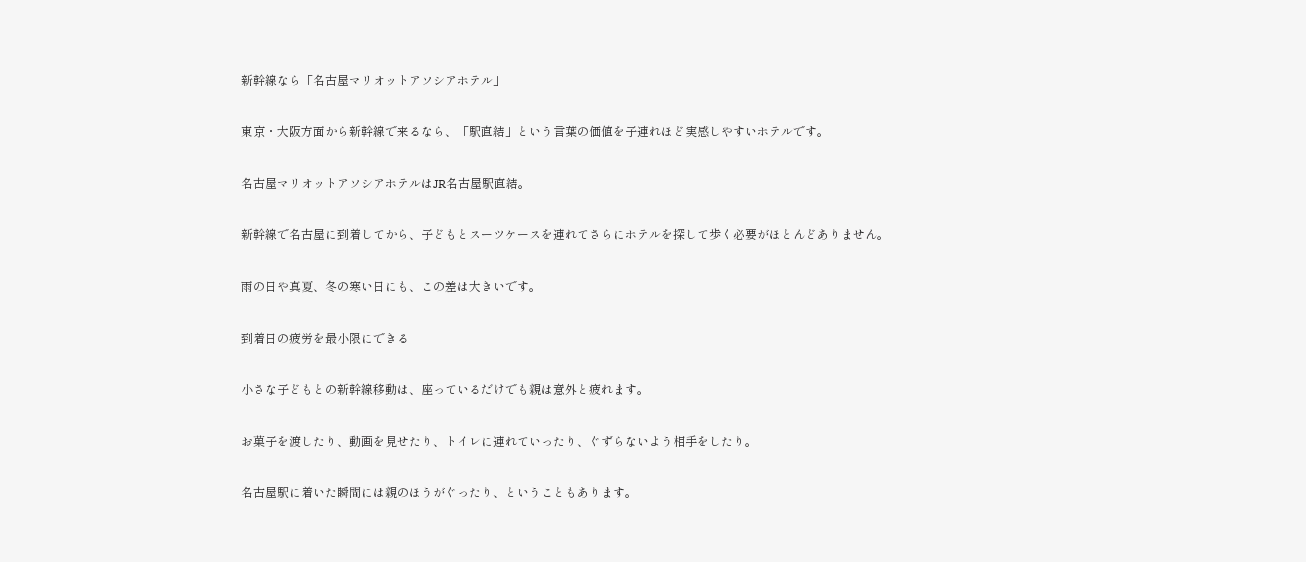新幹線なら「名古屋マリオットアソシアホテル」

東京・大阪方面から新幹線で来るなら、「駅直結」という言葉の価値を子連れほど実感しやすいホテルです。

名古屋マリオットアソシアホテルはJR名古屋駅直結。

新幹線で名古屋に到着してから、子どもとスーツケースを連れてさらにホテルを探して歩く必要がほとんどありません。

雨の日や真夏、冬の寒い日にも、この差は大きいです。

到着日の疲労を最小限にできる

小さな子どもとの新幹線移動は、座っているだけでも親は意外と疲れます。

お菓子を渡したり、動画を見せたり、トイレに連れていったり、ぐずらないよう相手をしたり。

名古屋駅に着いた瞬間には親のほうがぐったり、ということもあります。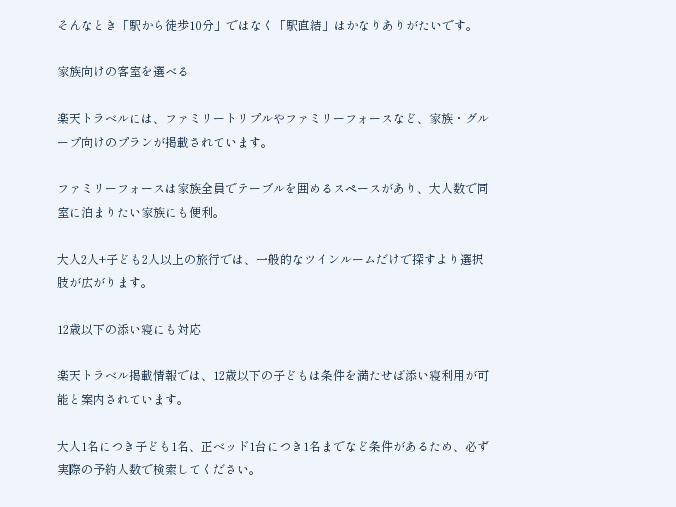そんなとき「駅から徒歩10分」ではなく「駅直結」はかなりありがたいです。

家族向けの客室を選べる

楽天トラベルには、ファミリートリプルやファミリーフォースなど、家族・グループ向けのプランが掲載されています。

ファミリーフォースは家族全員でテーブルを囲めるスペースがあり、大人数で同室に泊まりたい家族にも便利。

大人2人+子ども2人以上の旅行では、一般的なツインルームだけで探すより選択肢が広がります。

12歳以下の添い寝にも対応

楽天トラベル掲載情報では、12歳以下の子どもは条件を満たせば添い寝利用が可能と案内されています。

大人1名につき子ども1名、正ベッド1台につき1名までなど条件があるため、必ず実際の予約人数で検索してください。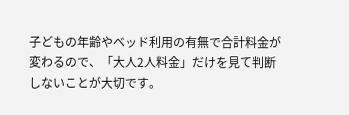子どもの年齢やベッド利用の有無で合計料金が変わるので、「大人2人料金」だけを見て判断しないことが大切です。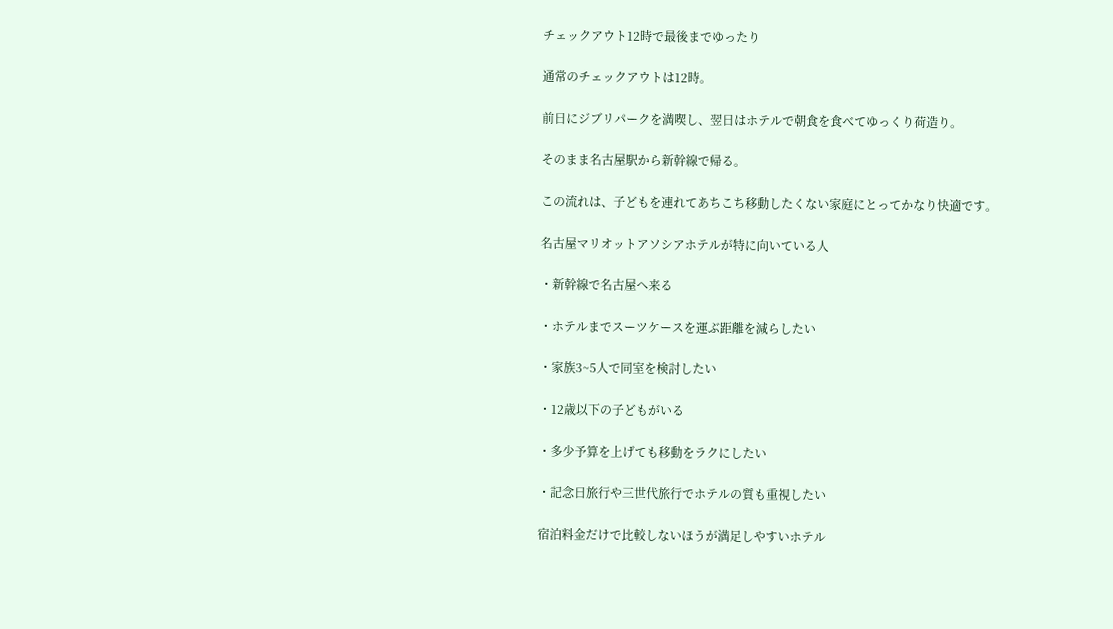チェックアウト12時で最後までゆったり

通常のチェックアウトは12時。

前日にジブリパークを満喫し、翌日はホテルで朝食を食べてゆっくり荷造り。

そのまま名古屋駅から新幹線で帰る。

この流れは、子どもを連れてあちこち移動したくない家庭にとってかなり快適です。

名古屋マリオットアソシアホテルが特に向いている人

・新幹線で名古屋へ来る

・ホテルまでスーツケースを運ぶ距離を減らしたい

・家族3~5人で同室を検討したい

・12歳以下の子どもがいる

・多少予算を上げても移動をラクにしたい

・記念日旅行や三世代旅行でホテルの質も重視したい

宿泊料金だけで比較しないほうが満足しやすいホテル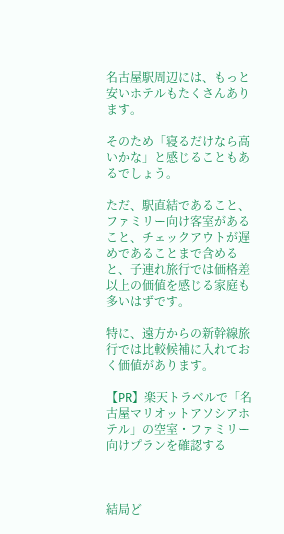名古屋駅周辺には、もっと安いホテルもたくさんあります。

そのため「寝るだけなら高いかな」と感じることもあるでしょう。

ただ、駅直結であること、ファミリー向け客室があること、チェックアウトが遅めであることまで含めると、子連れ旅行では価格差以上の価値を感じる家庭も多いはずです。

特に、遠方からの新幹線旅行では比較候補に入れておく価値があります。

【PR】楽天トラベルで「名古屋マリオットアソシアホテル」の空室・ファミリー向けプランを確認する



結局ど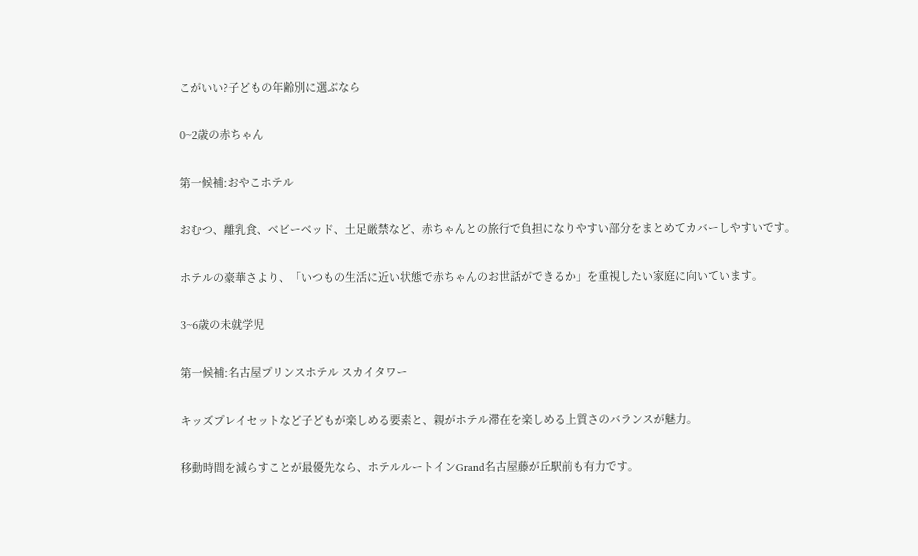こがいい?子どもの年齢別に選ぶなら

0~2歳の赤ちゃん

第一候補:おやこホテル

おむつ、離乳食、ベビーベッド、土足厳禁など、赤ちゃんとの旅行で負担になりやすい部分をまとめてカバーしやすいです。

ホテルの豪華さより、「いつもの生活に近い状態で赤ちゃんのお世話ができるか」を重視したい家庭に向いています。

3~6歳の未就学児

第一候補:名古屋プリンスホテル スカイタワー

キッズプレイセットなど子どもが楽しめる要素と、親がホテル滞在を楽しめる上質さのバランスが魅力。

移動時間を減らすことが最優先なら、ホテルルートインGrand名古屋藤が丘駅前も有力です。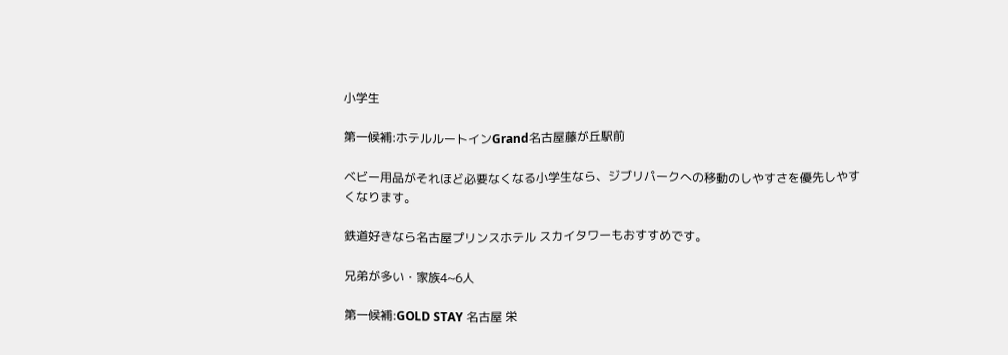小学生

第一候補:ホテルルートインGrand名古屋藤が丘駅前

ベビー用品がそれほど必要なくなる小学生なら、ジブリパークへの移動のしやすさを優先しやすくなります。

鉄道好きなら名古屋プリンスホテル スカイタワーもおすすめです。

兄弟が多い・家族4~6人

第一候補:GOLD STAY 名古屋 栄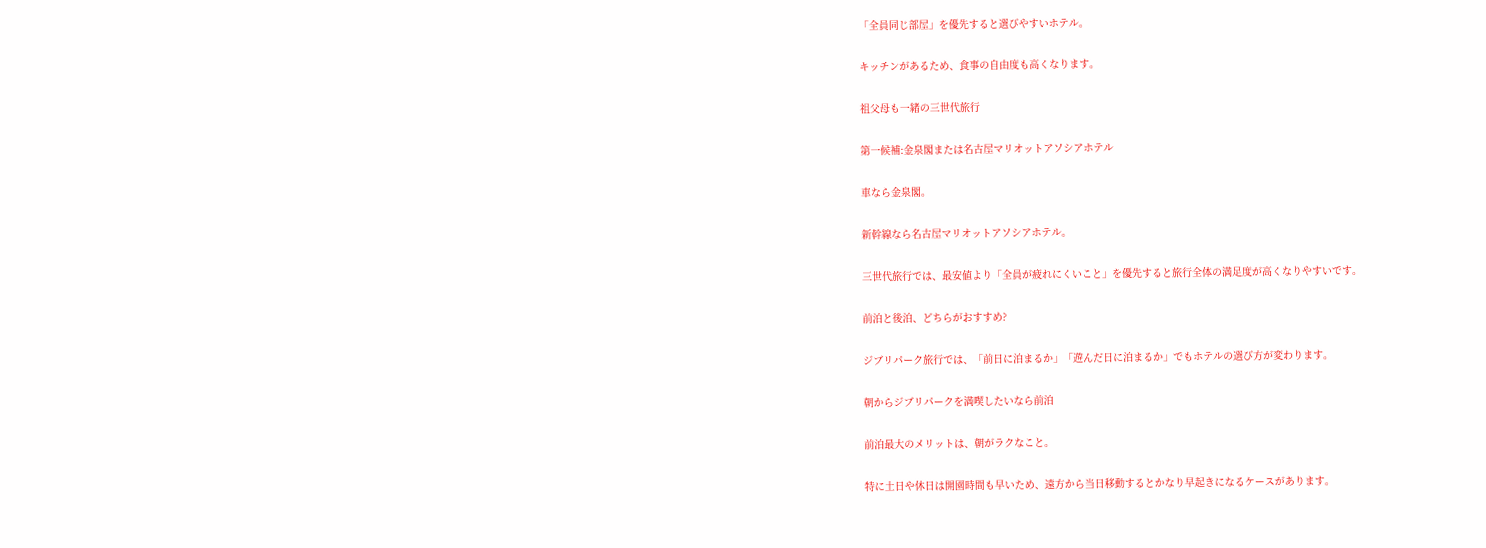「全員同じ部屋」を優先すると選びやすいホテル。

キッチンがあるため、食事の自由度も高くなります。

祖父母も一緒の三世代旅行

第一候補:金泉閣または名古屋マリオットアソシアホテル

車なら金泉閣。

新幹線なら名古屋マリオットアソシアホテル。

三世代旅行では、最安値より「全員が疲れにくいこと」を優先すると旅行全体の満足度が高くなりやすいです。

前泊と後泊、どちらがおすすめ?

ジブリパーク旅行では、「前日に泊まるか」「遊んだ日に泊まるか」でもホテルの選び方が変わります。

朝からジブリパークを満喫したいなら前泊

前泊最大のメリットは、朝がラクなこと。

特に土日や休日は開園時間も早いため、遠方から当日移動するとかなり早起きになるケースがあります。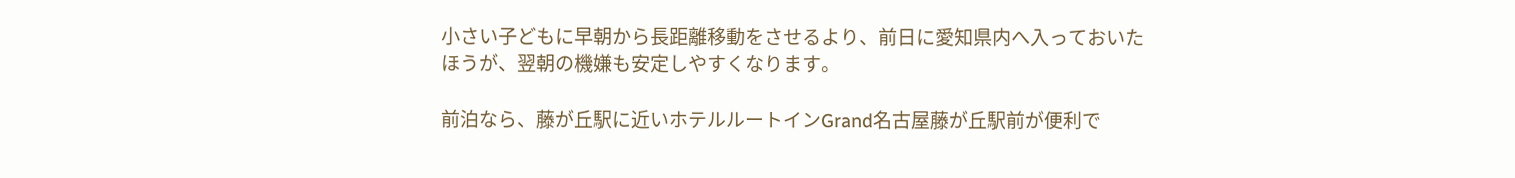小さい子どもに早朝から長距離移動をさせるより、前日に愛知県内へ入っておいたほうが、翌朝の機嫌も安定しやすくなります。

前泊なら、藤が丘駅に近いホテルルートインGrand名古屋藤が丘駅前が便利で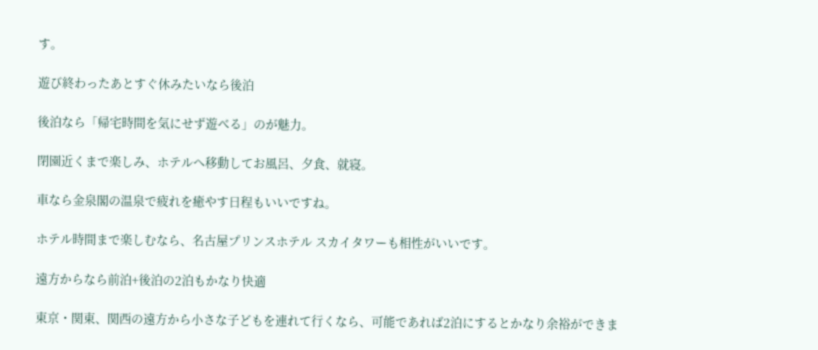す。

遊び終わったあとすぐ休みたいなら後泊

後泊なら「帰宅時間を気にせず遊べる」のが魅力。

閉園近くまで楽しみ、ホテルへ移動してお風呂、夕食、就寝。

車なら金泉閣の温泉で疲れを癒やす日程もいいですね。

ホテル時間まで楽しむなら、名古屋プリンスホテル スカイタワーも相性がいいです。

遠方からなら前泊+後泊の2泊もかなり快適

東京・関東、関西の遠方から小さな子どもを連れて行くなら、可能であれば2泊にするとかなり余裕ができま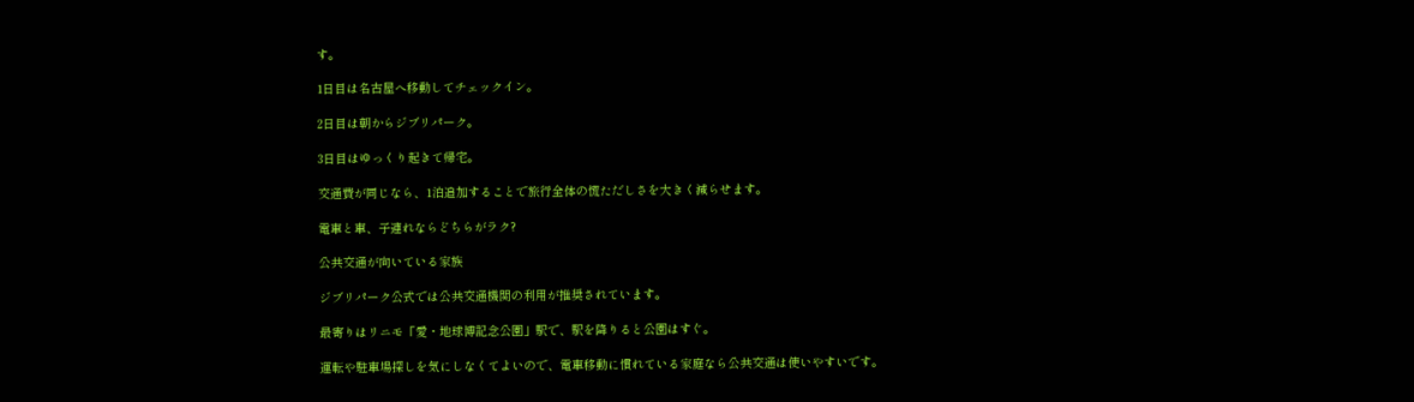す。

1日目は名古屋へ移動してチェックイン。

2日目は朝からジブリパーク。

3日目はゆっくり起きて帰宅。

交通費が同じなら、1泊追加することで旅行全体の慌ただしさを大きく減らせます。

電車と車、子連れならどちらがラク?

公共交通が向いている家族

ジブリパーク公式では公共交通機関の利用が推奨されています。

最寄りはリニモ「愛・地球博記念公園」駅で、駅を降りると公園はすぐ。

運転や駐車場探しを気にしなくてよいので、電車移動に慣れている家庭なら公共交通は使いやすいです。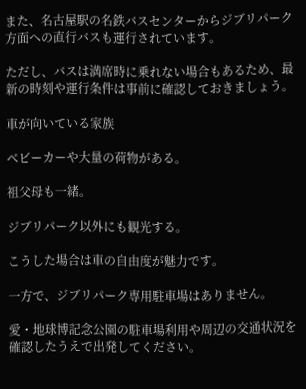また、名古屋駅の名鉄バスセンターからジブリパーク方面への直行バスも運行されています。

ただし、バスは満席時に乗れない場合もあるため、最新の時刻や運行条件は事前に確認しておきましょう。

車が向いている家族

ベビーカーや大量の荷物がある。

祖父母も一緒。

ジブリパーク以外にも観光する。

こうした場合は車の自由度が魅力です。

一方で、ジブリパーク専用駐車場はありません。

愛・地球博記念公園の駐車場利用や周辺の交通状況を確認したうえで出発してください。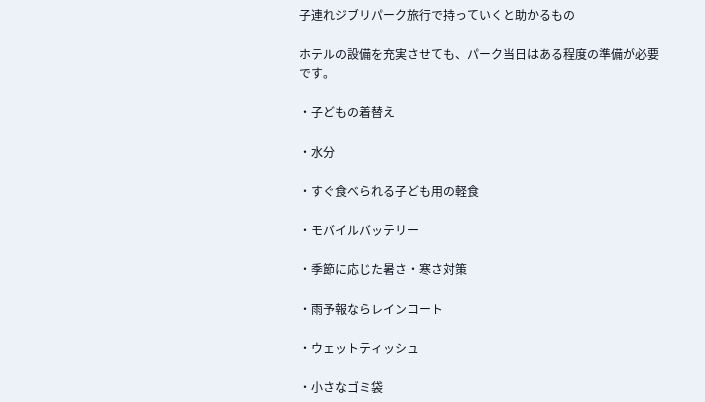子連れジブリパーク旅行で持っていくと助かるもの

ホテルの設備を充実させても、パーク当日はある程度の準備が必要です。

・子どもの着替え

・水分

・すぐ食べられる子ども用の軽食

・モバイルバッテリー

・季節に応じた暑さ・寒さ対策

・雨予報ならレインコート

・ウェットティッシュ

・小さなゴミ袋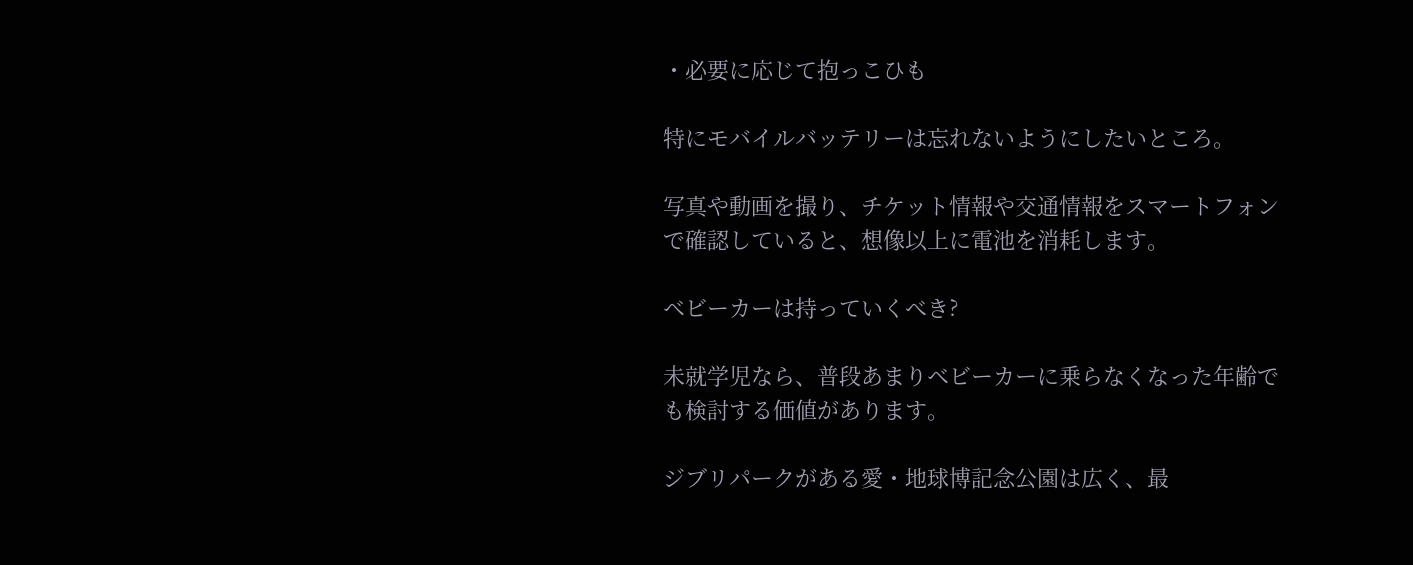・必要に応じて抱っこひも

特にモバイルバッテリーは忘れないようにしたいところ。

写真や動画を撮り、チケット情報や交通情報をスマートフォンで確認していると、想像以上に電池を消耗します。

ベビーカーは持っていくべき?

未就学児なら、普段あまりベビーカーに乗らなくなった年齢でも検討する価値があります。

ジブリパークがある愛・地球博記念公園は広く、最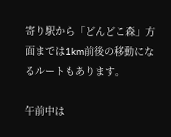寄り駅から「どんどこ森」方面までは1km前後の移動になるルートもあります。

午前中は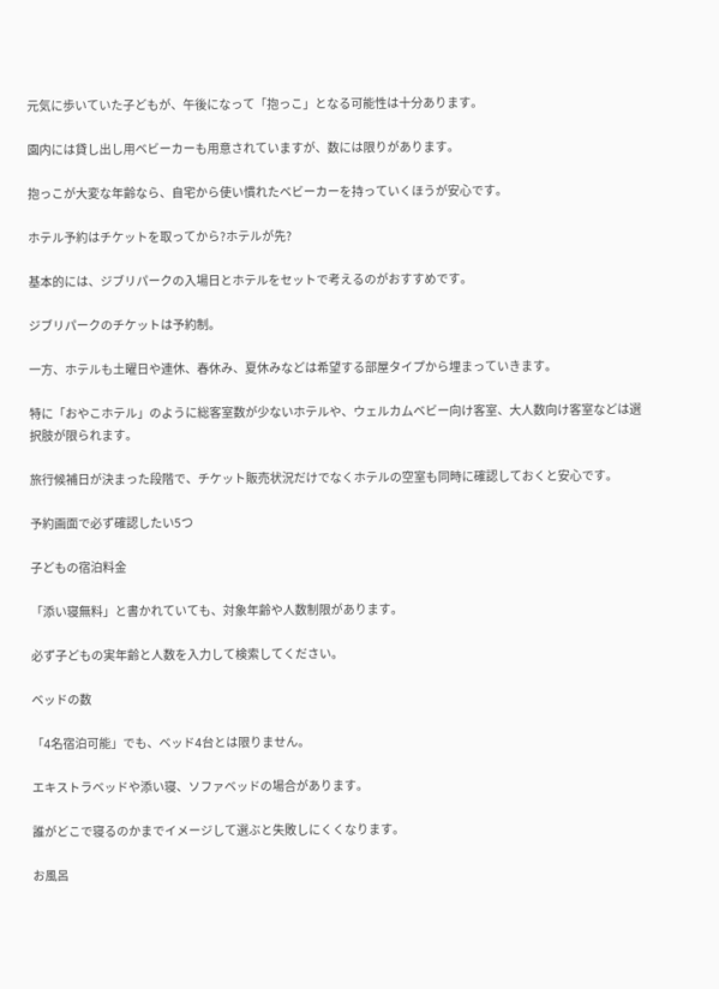元気に歩いていた子どもが、午後になって「抱っこ」となる可能性は十分あります。

園内には貸し出し用ベビーカーも用意されていますが、数には限りがあります。

抱っこが大変な年齢なら、自宅から使い慣れたベビーカーを持っていくほうが安心です。

ホテル予約はチケットを取ってから?ホテルが先?

基本的には、ジブリパークの入場日とホテルをセットで考えるのがおすすめです。

ジブリパークのチケットは予約制。

一方、ホテルも土曜日や連休、春休み、夏休みなどは希望する部屋タイプから埋まっていきます。

特に「おやこホテル」のように総客室数が少ないホテルや、ウェルカムベビー向け客室、大人数向け客室などは選択肢が限られます。

旅行候補日が決まった段階で、チケット販売状況だけでなくホテルの空室も同時に確認しておくと安心です。

予約画面で必ず確認したい5つ

子どもの宿泊料金

「添い寝無料」と書かれていても、対象年齢や人数制限があります。

必ず子どもの実年齢と人数を入力して検索してください。

ベッドの数

「4名宿泊可能」でも、ベッド4台とは限りません。

エキストラベッドや添い寝、ソファベッドの場合があります。

誰がどこで寝るのかまでイメージして選ぶと失敗しにくくなります。

お風呂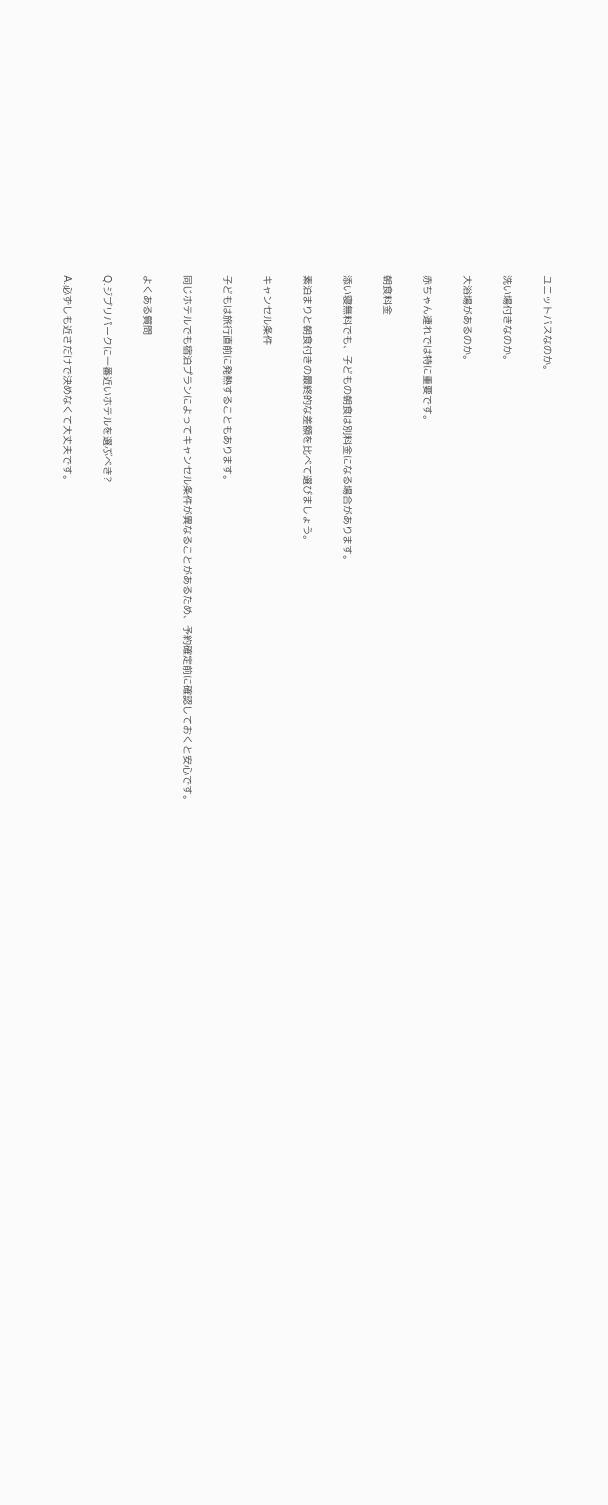ユニットバスなのか。

洗い場付きなのか。

大浴場があるのか。

赤ちゃん連れでは特に重要です。

朝食料金

添い寝無料でも、子どもの朝食は別料金になる場合があります。

素泊まりと朝食付きの最終的な差額を比べて選びましょう。

キャンセル条件

子どもは旅行直前に発熱することもあります。

同じホテルでも宿泊プランによってキャンセル条件が異なることがあるため、予約確定前に確認しておくと安心です。

よくある質問

Q.ジブリパークに一番近いホテルを選ぶべき?

A.必ずしも近さだけで決めなくて大丈夫です。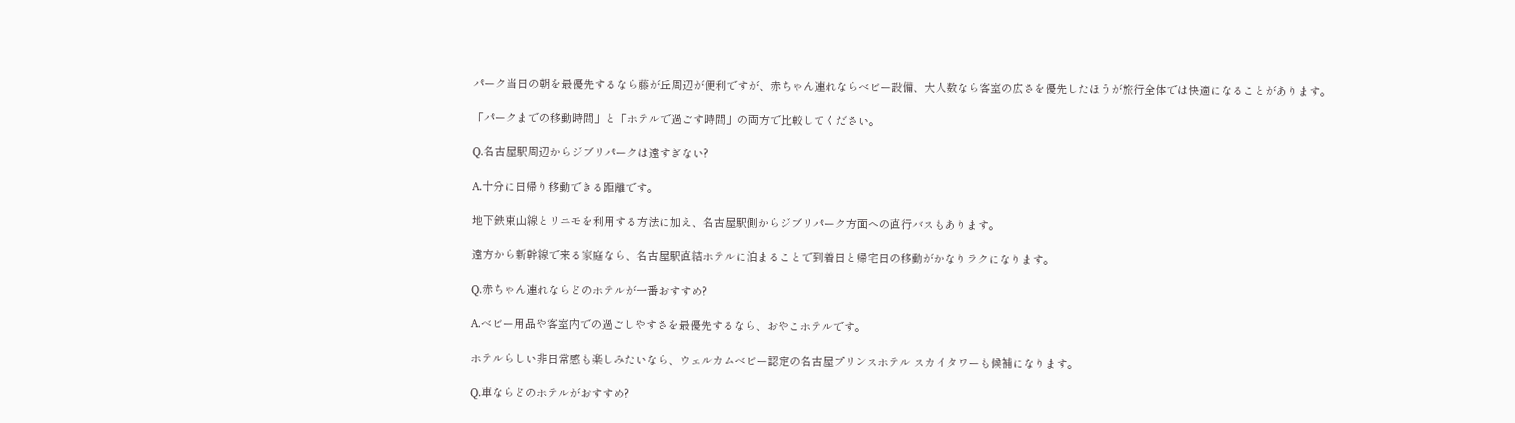パーク当日の朝を最優先するなら藤が丘周辺が便利ですが、赤ちゃん連れならベビー設備、大人数なら客室の広さを優先したほうが旅行全体では快適になることがあります。

「パークまでの移動時間」と「ホテルで過ごす時間」の両方で比較してください。

Q.名古屋駅周辺からジブリパークは遠すぎない?

A.十分に日帰り移動できる距離です。

地下鉄東山線とリニモを利用する方法に加え、名古屋駅側からジブリパーク方面への直行バスもあります。

遠方から新幹線で来る家庭なら、名古屋駅直結ホテルに泊まることで到着日と帰宅日の移動がかなりラクになります。

Q.赤ちゃん連れならどのホテルが一番おすすめ?

A.ベビー用品や客室内での過ごしやすさを最優先するなら、おやこホテルです。

ホテルらしい非日常感も楽しみたいなら、ウェルカムベビー認定の名古屋プリンスホテル スカイタワーも候補になります。

Q.車ならどのホテルがおすすめ?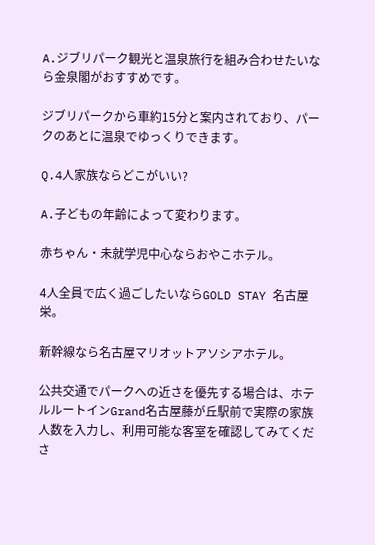A.ジブリパーク観光と温泉旅行を組み合わせたいなら金泉閣がおすすめです。

ジブリパークから車約15分と案内されており、パークのあとに温泉でゆっくりできます。

Q.4人家族ならどこがいい?

A.子どもの年齢によって変わります。

赤ちゃん・未就学児中心ならおやこホテル。

4人全員で広く過ごしたいならGOLD STAY 名古屋 栄。

新幹線なら名古屋マリオットアソシアホテル。

公共交通でパークへの近さを優先する場合は、ホテルルートインGrand名古屋藤が丘駅前で実際の家族人数を入力し、利用可能な客室を確認してみてくださ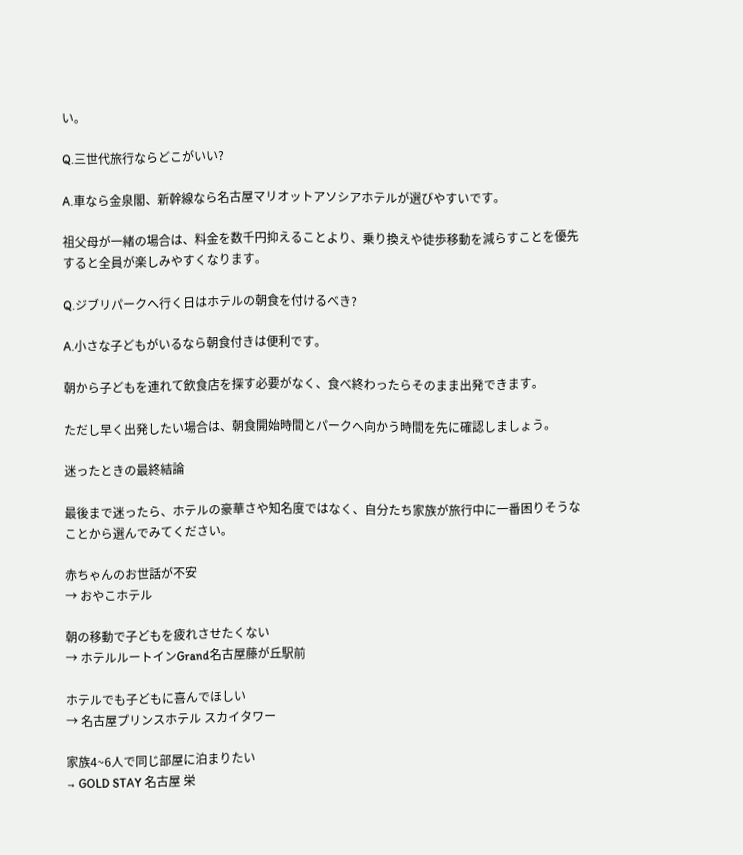い。

Q.三世代旅行ならどこがいい?

A.車なら金泉閣、新幹線なら名古屋マリオットアソシアホテルが選びやすいです。

祖父母が一緒の場合は、料金を数千円抑えることより、乗り換えや徒歩移動を減らすことを優先すると全員が楽しみやすくなります。

Q.ジブリパークへ行く日はホテルの朝食を付けるべき?

A.小さな子どもがいるなら朝食付きは便利です。

朝から子どもを連れて飲食店を探す必要がなく、食べ終わったらそのまま出発できます。

ただし早く出発したい場合は、朝食開始時間とパークへ向かう時間を先に確認しましょう。

迷ったときの最終結論

最後まで迷ったら、ホテルの豪華さや知名度ではなく、自分たち家族が旅行中に一番困りそうなことから選んでみてください。

赤ちゃんのお世話が不安
→ おやこホテル

朝の移動で子どもを疲れさせたくない
→ ホテルルートインGrand名古屋藤が丘駅前

ホテルでも子どもに喜んでほしい
→ 名古屋プリンスホテル スカイタワー

家族4~6人で同じ部屋に泊まりたい
→ GOLD STAY 名古屋 栄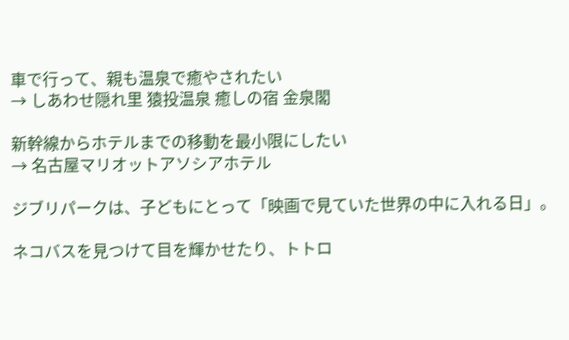車で行って、親も温泉で癒やされたい
→ しあわせ隠れ里 猿投温泉 癒しの宿 金泉閣

新幹線からホテルまでの移動を最小限にしたい
→ 名古屋マリオットアソシアホテル

ジブリパークは、子どもにとって「映画で見ていた世界の中に入れる日」。

ネコバスを見つけて目を輝かせたり、トトロ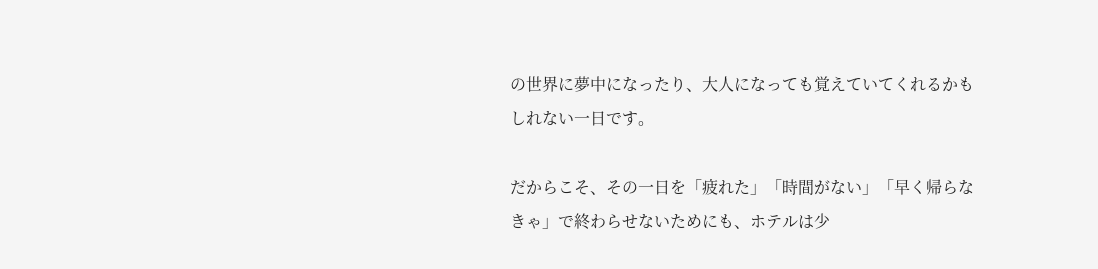の世界に夢中になったり、大人になっても覚えていてくれるかもしれない一日です。

だからこそ、その一日を「疲れた」「時間がない」「早く帰らなきゃ」で終わらせないためにも、ホテルは少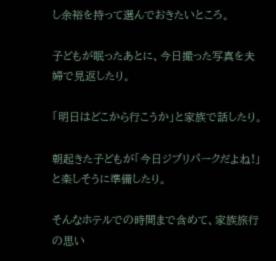し余裕を持って選んでおきたいところ。

子どもが眠ったあとに、今日撮った写真を夫婦で見返したり。

「明日はどこから行こうか」と家族で話したり。

朝起きた子どもが「今日ジブリパークだよね!」と楽しそうに準備したり。

そんなホテルでの時間まで含めて、家族旅行の思い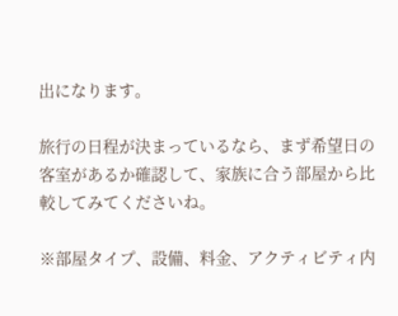出になります。

旅行の日程が決まっているなら、まず希望日の客室があるか確認して、家族に合う部屋から比較してみてくださいね。

※部屋タイプ、設備、料金、アクティビティ内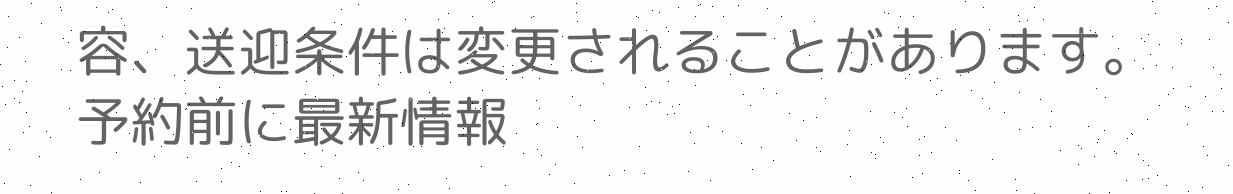容、送迎条件は変更されることがあります。予約前に最新情報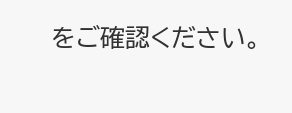をご確認ください。